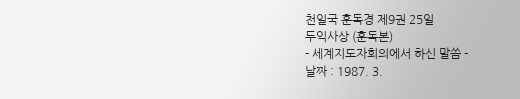천일국 훈독경 제9권 25일
두익사상 (훈독본)
- 세계지도자회의에서 하신 말씀 -
날짜 : 1987. 3.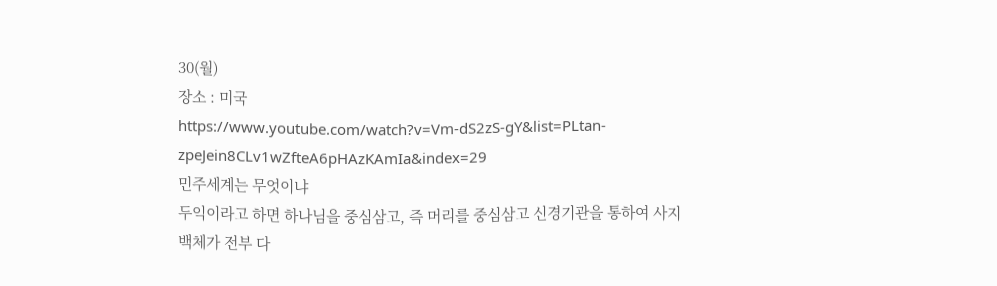30(월)
장소 : 미국
https://www.youtube.com/watch?v=Vm-dS2zS-gY&list=PLtan-zpeJein8CLv1wZfteA6pHAzKAmIa&index=29
민주세계는 무엇이냐
두익이라고 하면 하나님을 중심삼고, 즉 머리를 중심삼고 신경기관을 통하여 사지 백체가 전부 다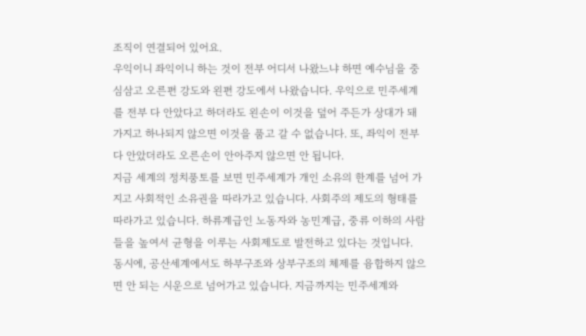조직이 연결되어 있어요.
우익이니 좌익이니 하는 것이 전부 어디서 나왔느냐 하면 예수님을 중심삼고 오른편 강도와 왼편 강도에서 나왔습니다. 우익으로 민주세계를 전부 다 안았다고 하더라도 왼손이 이것을 덮어 주든가 상대가 돼 가지고 하나되지 않으면 이것을 품고 갈 수 없습니다. 또, 좌익이 전부 다 안았더라도 오른손이 안아주지 않으면 안 됩니다.
지금 세계의 정치풍토를 보면 민주세계가 개인 소유의 한계를 넘어 가지고 사회적인 소유권을 따라가고 있습니다. 사회주의 제도의 형태를 따라가고 있습니다. 하류계급인 노동자와 농민계급, 중류 이하의 사람들을 높여서 균형을 이루는 사회제도로 발전하고 있다는 것입니다.
동시에, 공산세계에서도 하부구조와 상부구조의 체제를 융합하지 않으면 안 되는 시운으로 넘어가고 있습니다. 지금까지는 민주세계와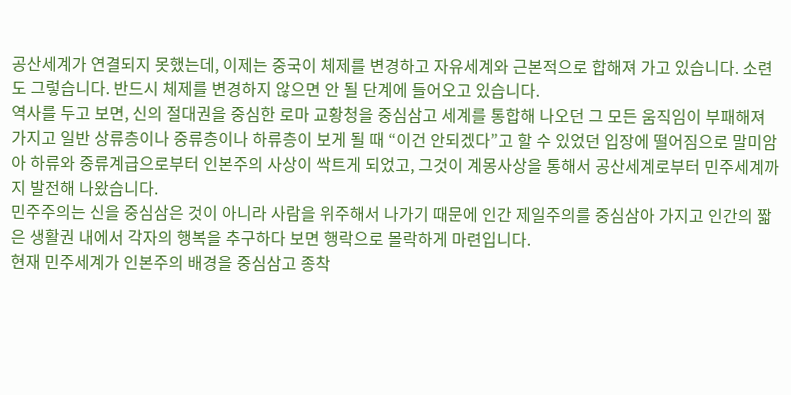공산세계가 연결되지 못했는데, 이제는 중국이 체제를 변경하고 자유세계와 근본적으로 합해져 가고 있습니다. 소련도 그렇습니다. 반드시 체제를 변경하지 않으면 안 될 단계에 들어오고 있습니다.
역사를 두고 보면, 신의 절대권을 중심한 로마 교황청을 중심삼고 세계를 통합해 나오던 그 모든 움직임이 부패해져 가지고 일반 상류층이나 중류층이나 하류층이 보게 될 때 “이건 안되겠다”고 할 수 있었던 입장에 떨어짐으로 말미암아 하류와 중류계급으로부터 인본주의 사상이 싹트게 되었고, 그것이 계몽사상을 통해서 공산세계로부터 민주세계까지 발전해 나왔습니다.
민주주의는 신을 중심삼은 것이 아니라 사람을 위주해서 나가기 때문에 인간 제일주의를 중심삼아 가지고 인간의 짧은 생활권 내에서 각자의 행복을 추구하다 보면 행락으로 몰락하게 마련입니다.
현재 민주세계가 인본주의 배경을 중심삼고 종착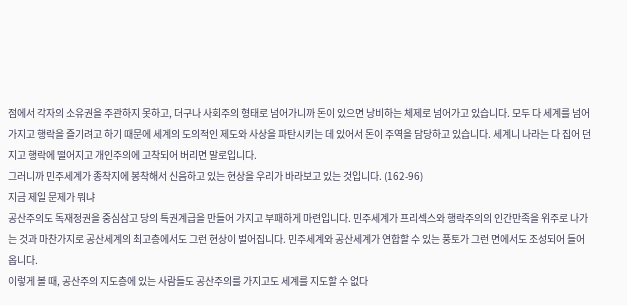점에서 각자의 소유권을 주관하지 못하고, 더구나 사회주의 형태로 넘어가니까 돈이 있으면 낭비하는 체제로 넘어가고 있습니다. 모두 다 세계를 넘어 가지고 행락을 즐기려고 하기 때문에 세계의 도의적인 제도와 사상을 파탄시키는 데 있어서 돈이 주역을 담당하고 있습니다. 세계니 나라는 다 집어 던지고 행락에 떨어지고 개인주의에 고착되어 버리면 말로입니다.
그러니까 민주세계가 종착지에 봉착해서 신음하고 있는 현상을 우리가 바라보고 있는 것입니다. (162-96)
지금 제일 문제가 뭐냐
공산주의도 독재정권을 중심삼고 당의 특권계급을 만들어 가지고 부패하게 마련입니다. 민주세계가 프리섹스와 행락주의의 인간만족을 위주로 나가는 것과 마찬가지로 공산세계의 최고층에서도 그런 현상이 벌어집니다. 민주세계와 공산세계가 연합할 수 있는 풍토가 그런 면에서도 조성되어 들어옵니다.
이렇게 볼 때, 공산주의 지도층에 있는 사람들도 공산주의를 가지고도 세계를 지도할 수 없다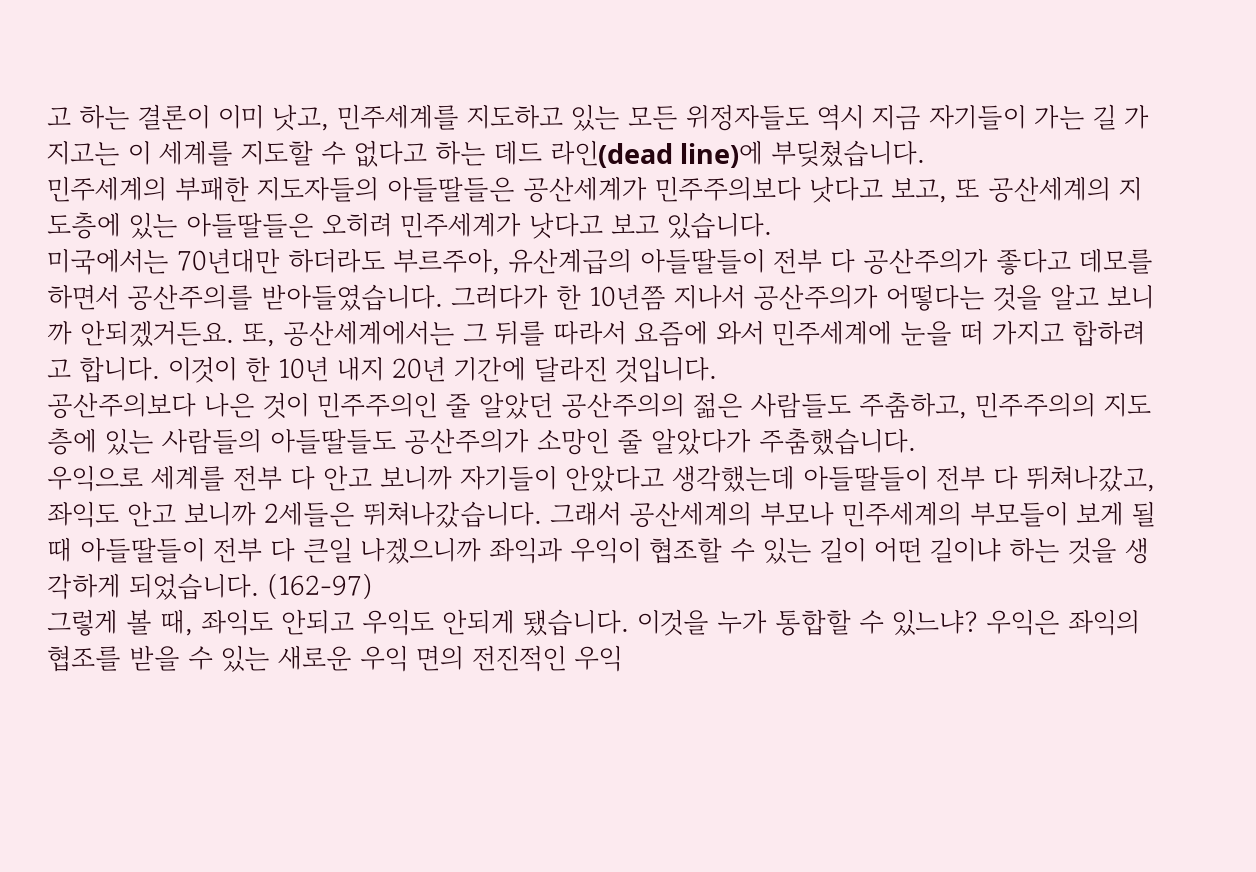고 하는 결론이 이미 낫고, 민주세계를 지도하고 있는 모든 위정자들도 역시 지금 자기들이 가는 길 가지고는 이 세계를 지도할 수 없다고 하는 데드 라인(dead line)에 부딪쳤습니다.
민주세계의 부패한 지도자들의 아들딸들은 공산세계가 민주주의보다 낫다고 보고, 또 공산세계의 지도층에 있는 아들딸들은 오히려 민주세계가 낫다고 보고 있습니다.
미국에서는 70년대만 하더라도 부르주아, 유산계급의 아들딸들이 전부 다 공산주의가 좋다고 데모를 하면서 공산주의를 받아들였습니다. 그러다가 한 10년쯤 지나서 공산주의가 어떻다는 것을 알고 보니까 안되겠거든요. 또, 공산세계에서는 그 뒤를 따라서 요즘에 와서 민주세계에 눈을 떠 가지고 합하려고 합니다. 이것이 한 10년 내지 20년 기간에 달라진 것입니다.
공산주의보다 나은 것이 민주주의인 줄 알았던 공산주의의 젊은 사람들도 주춤하고, 민주주의의 지도층에 있는 사람들의 아들딸들도 공산주의가 소망인 줄 알았다가 주춤했습니다.
우익으로 세계를 전부 다 안고 보니까 자기들이 안았다고 생각했는데 아들딸들이 전부 다 뛰쳐나갔고, 좌익도 안고 보니까 2세들은 뛰쳐나갔습니다. 그래서 공산세계의 부모나 민주세계의 부모들이 보게 될 때 아들딸들이 전부 다 큰일 나겠으니까 좌익과 우익이 협조할 수 있는 길이 어떤 길이냐 하는 것을 생각하게 되었습니다. (162-97)
그렇게 볼 때, 좌익도 안되고 우익도 안되게 됐습니다. 이것을 누가 통합할 수 있느냐? 우익은 좌익의 협조를 받을 수 있는 새로운 우익 면의 전진적인 우익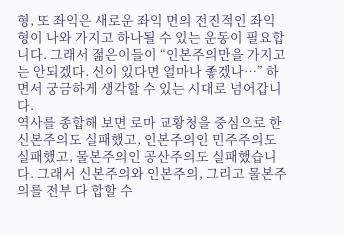형, 또 좌익은 새로운 좌익 면의 전진적인 좌익형이 나와 가지고 하나될 수 있는 운동이 필요합니다. 그래서 젊은이들이 “인본주의만을 가지고는 안되겠다. 신이 있다면 얼마나 좋겠나…” 하면서 궁금하게 생각할 수 있는 시대로 넘어갑니다.
역사를 종합해 보면 로마 교황청을 중심으로 한 신본주의도 실패했고, 인본주의인 민주주의도 실패했고, 물본주의인 공산주의도 실패했습니다. 그래서 신본주의와 인본주의, 그리고 물본주의를 전부 다 합할 수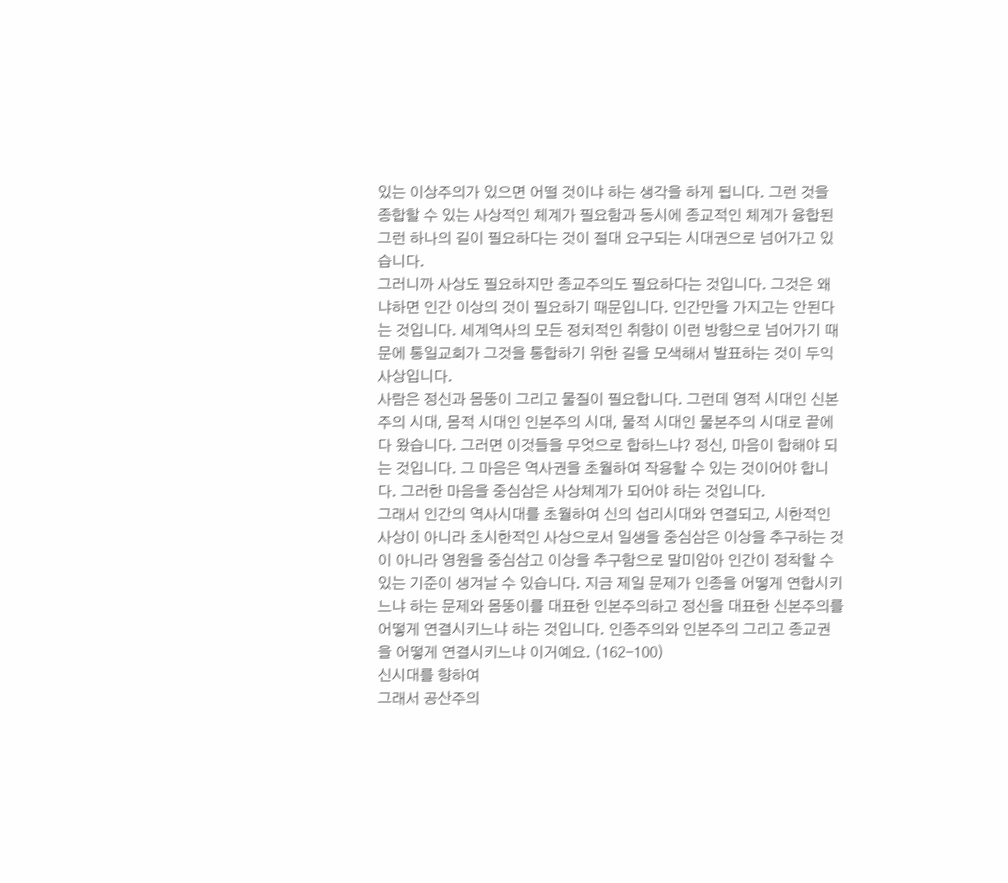있는 이상주의가 있으면 어떨 것이냐 하는 생각을 하게 됩니다. 그런 것을 종합할 수 있는 사상적인 체계가 필요함과 동시에 종교적인 체계가 융합된 그런 하나의 길이 필요하다는 것이 절대 요구되는 시대권으로 넘어가고 있습니다.
그러니까 사상도 필요하지만 종교주의도 필요하다는 것입니다. 그것은 왜냐하면 인간 이상의 것이 필요하기 때문입니다. 인간만을 가지고는 안된다는 것입니다. 세계역사의 모든 정치적인 취향이 이런 방향으로 넘어가기 때문에 통일교회가 그것을 통합하기 위한 길을 모색해서 발표하는 것이 두익사상입니다.
사람은 정신과 몸뚱이 그리고 물질이 필요합니다. 그런데 영적 시대인 신본주의 시대, 몸적 시대인 인본주의 시대, 물적 시대인 물본주의 시대로 끝에 다 왔습니다. 그러면 이것들을 무엇으로 합하느냐? 정신, 마음이 합해야 되는 것입니다. 그 마음은 역사권을 초월하여 작용할 수 있는 것이어야 합니다. 그러한 마음을 중심삼은 사상체계가 되어야 하는 것입니다.
그래서 인간의 역사시대를 초월하여 신의 섭리시대와 연결되고, 시한적인 사상이 아니라 초시한적인 사상으로서 일생을 중심삼은 이상을 추구하는 것이 아니라 영원을 중심삼고 이상을 추구함으로 말미암아 인간이 정착할 수 있는 기준이 생겨날 수 있습니다. 지금 제일 문제가 인종을 어떻게 연합시키느냐 하는 문제와 몸뚱이를 대표한 인본주의하고 정신을 대표한 신본주의를 어떻게 연결시키느냐 하는 것입니다. 인종주의와 인본주의 그리고 종교권을 어떻게 연결시키느냐 이거예요. (162-100)
신시대를 향하여
그래서 공산주의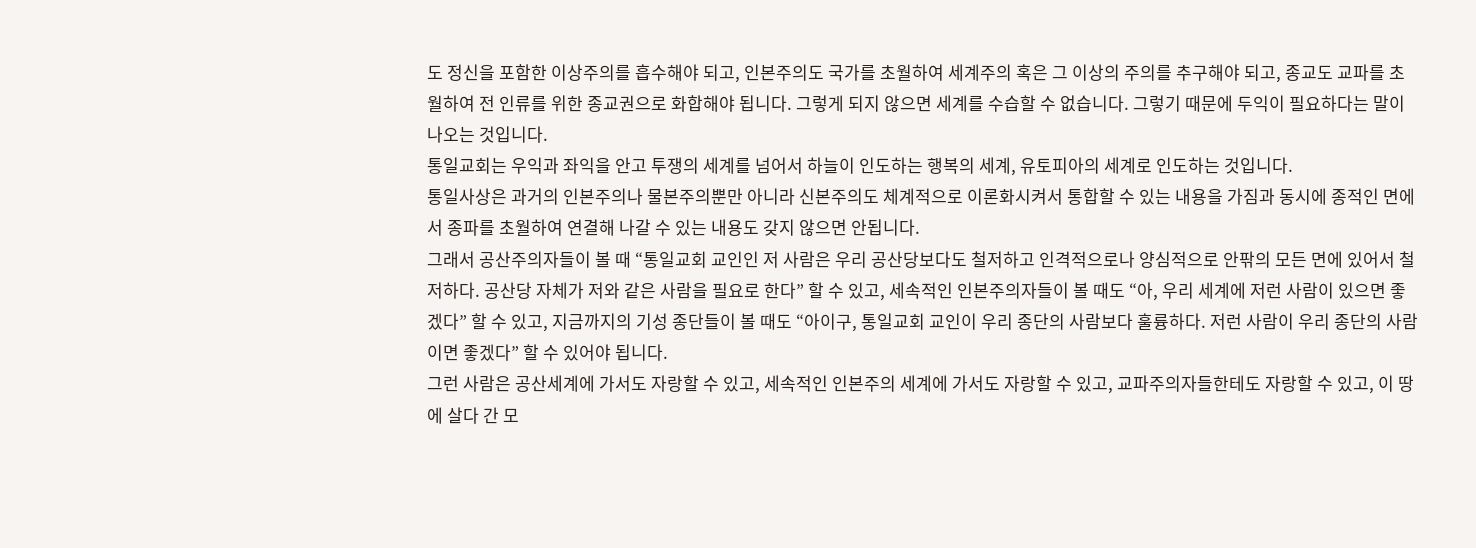도 정신을 포함한 이상주의를 흡수해야 되고, 인본주의도 국가를 초월하여 세계주의 혹은 그 이상의 주의를 추구해야 되고, 종교도 교파를 초월하여 전 인류를 위한 종교권으로 화합해야 됩니다. 그렇게 되지 않으면 세계를 수습할 수 없습니다. 그렇기 때문에 두익이 필요하다는 말이 나오는 것입니다.
통일교회는 우익과 좌익을 안고 투쟁의 세계를 넘어서 하늘이 인도하는 행복의 세계, 유토피아의 세계로 인도하는 것입니다.
통일사상은 과거의 인본주의나 물본주의뿐만 아니라 신본주의도 체계적으로 이론화시켜서 통합할 수 있는 내용을 가짐과 동시에 종적인 면에서 종파를 초월하여 연결해 나갈 수 있는 내용도 갖지 않으면 안됩니다.
그래서 공산주의자들이 볼 때 “통일교회 교인인 저 사람은 우리 공산당보다도 철저하고 인격적으로나 양심적으로 안팎의 모든 면에 있어서 철저하다. 공산당 자체가 저와 같은 사람을 필요로 한다” 할 수 있고, 세속적인 인본주의자들이 볼 때도 “아, 우리 세계에 저런 사람이 있으면 좋겠다” 할 수 있고, 지금까지의 기성 종단들이 볼 때도 “아이구, 통일교회 교인이 우리 종단의 사람보다 훌륭하다. 저런 사람이 우리 종단의 사람이면 좋겠다” 할 수 있어야 됩니다.
그런 사람은 공산세계에 가서도 자랑할 수 있고, 세속적인 인본주의 세계에 가서도 자랑할 수 있고, 교파주의자들한테도 자랑할 수 있고, 이 땅에 살다 간 모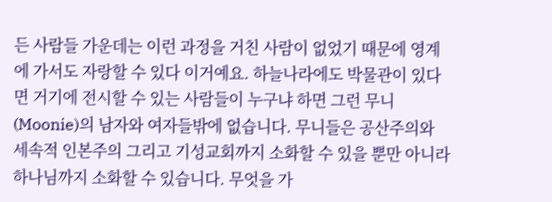든 사람들 가운데는 이런 과정을 거친 사람이 없었기 때문에 영계에 가서도 자랑할 수 있다 이거예요. 하늘나라에도 박물관이 있다면 거기에 전시할 수 있는 사람들이 누구냐 하면 그런 무니(Moonie)의 남자와 여자들밖에 없습니다. 무니들은 공산주의와 세속적 인본주의 그리고 기성교회까지 소화할 수 있을 뿐만 아니라 하나님까지 소화할 수 있습니다. 무엇을 가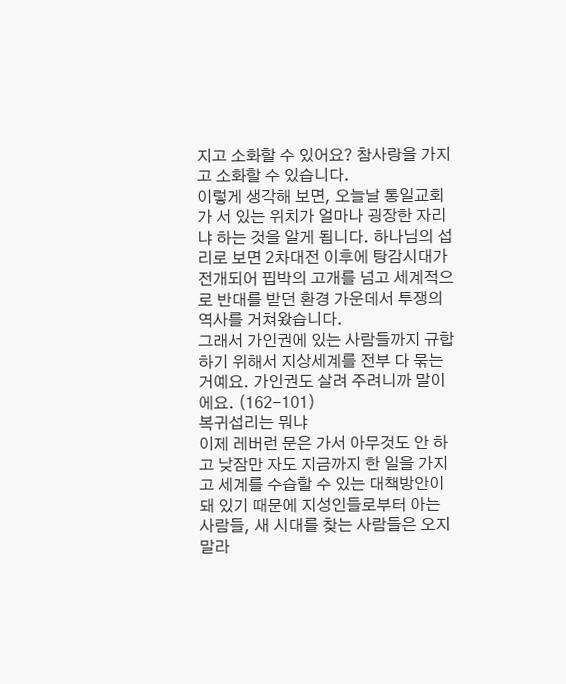지고 소화할 수 있어요? 참사랑을 가지고 소화할 수 있습니다.
이렇게 생각해 보면, 오늘날 통일교회가 서 있는 위치가 얼마나 굉장한 자리냐 하는 것을 알게 됩니다. 하나님의 섭리로 보면 2차대전 이후에 탕감시대가 전개되어 핍박의 고개를 넘고 세계적으로 반대를 받던 환경 가운데서 투쟁의 역사를 거쳐왔습니다.
그래서 가인권에 있는 사람들까지 규합하기 위해서 지상세계를 전부 다 묶는 거예요. 가인권도 살려 주려니까 말이에요. (162-101)
복귀섭리는 뭐냐
이제 레버런 문은 가서 아무것도 안 하고 낮잠만 자도 지금까지 한 일을 가지고 세계를 수습할 수 있는 대책방안이 돼 있기 때문에 지성인들로부터 아는 사람들, 새 시대를 찾는 사람들은 오지 말라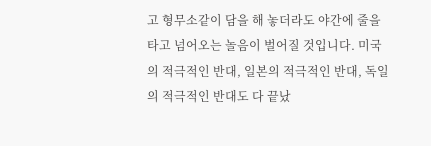고 형무소같이 담을 해 놓더라도 야간에 줄을 타고 넘어오는 놀음이 벌어질 것입니다. 미국의 적극적인 반대, 일본의 적극적인 반대, 독일의 적극적인 반대도 다 끝났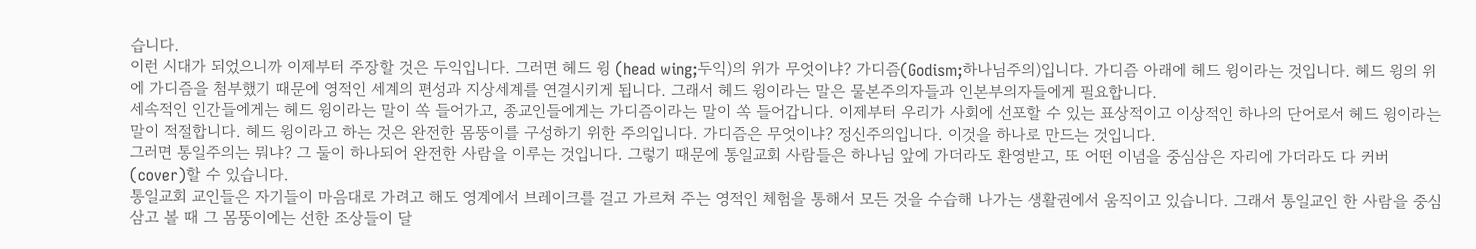습니다.
이런 시대가 되었으니까 이제부터 주장할 것은 두익입니다. 그러면 헤드 윙 (head wing;두익)의 위가 무엇이냐? 가디즘(Godism;하나님주의)입니다. 가디즘 아래에 헤드 윙이라는 것입니다. 헤드 윙의 위에 가디즘을 첨부했기 때문에 영적인 세계의 편성과 지상세계를 연결시키게 됩니다. 그래서 헤드 윙이라는 말은 물본주의자들과 인본부의자들에게 필요합니다.
세속적인 인간들에게는 헤드 윙이라는 말이 쏙 들어가고, 종교인들에게는 가디즘이라는 말이 쏙 들어갑니다. 이제부터 우리가 사회에 선포할 수 있는 표상적이고 이상적인 하나의 단어로서 헤드 윙이라는 말이 적절합니다. 헤드 윙이라고 하는 것은 완전한 몸뚱이를 구성하기 위한 주의입니다. 가디즘은 무엇이냐? 정신주의입니다. 이것을 하나로 만드는 것입니다.
그러면 통일주의는 뭐냐? 그 둘이 하나되어 완전한 사람을 이루는 것입니다. 그렇기 때문에 통일교회 사람들은 하나님 앞에 가더라도 환영받고, 또 어떤 이념을 중심삼은 자리에 가더라도 다 커버(cover)할 수 있습니다.
통일교회 교인들은 자기들이 마음대로 가려고 해도 영계에서 브레이크를 걸고 가르쳐 주는 영적인 체험을 통해서 모든 것을 수습해 나가는 생활권에서 움직이고 있습니다. 그래서 통일교인 한 사람을 중심삼고 볼 때 그 몸뚱이에는 선한 조상들이 달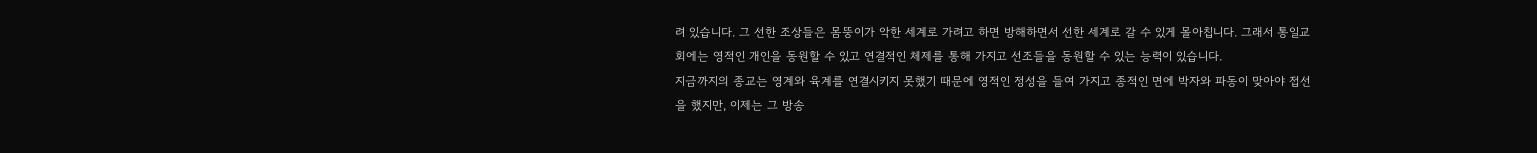려 있습니다. 그 선한 조상들은 몸뚱이가 악한 세계로 가려고 하면 방해하면서 선한 세계로 갈 수 있게 몰아칩니다. 그래서 통일교회에는 영적인 개인을 동원할 수 있고 연결적인 체제를 통해 가지고 선조들을 동원할 수 있는 능력이 있습니다.
지금까지의 종교는 영계와 육계를 연결시키지 못했기 때문에 영적인 정성을 들여 가지고 종적인 면에 박자와 파동이 맞아야 접선을 했지만, 이제는 그 방송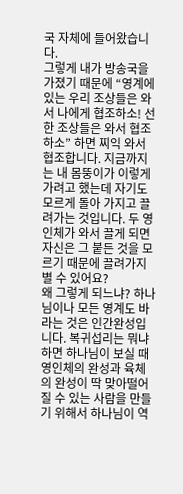국 자체에 들어왔습니다.
그렇게 내가 방송국을 가졌기 때문에 “영계에 있는 우리 조상들은 와서 나에게 협조하소! 선한 조상들은 와서 협조하소” 하면 찌익 와서 협조합니다. 지금까지는 내 몸뚱이가 이렇게 가려고 했는데 자기도 모르게 돌아 가지고 끌려가는 것입니다. 두 영인체가 와서 끌게 되면 자신은 그 붙든 것을 모르기 때문에 끌려가지 별 수 있어요?
왜 그렇게 되느냐? 하나님이나 모든 영계도 바라는 것은 인간완성입니다. 복귀섭리는 뭐냐 하면 하나님이 보실 때 영인체의 완성과 육체의 완성이 딱 맞아떨어질 수 있는 사람을 만들기 위해서 하나님이 역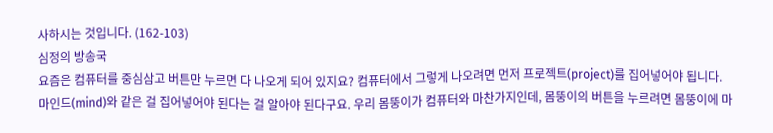사하시는 것입니다. (162-103)
심정의 방송국
요즘은 컴퓨터를 중심삼고 버튼만 누르면 다 나오게 되어 있지요? 컴퓨터에서 그렇게 나오려면 먼저 프로젝트(project)를 집어넣어야 됩니다. 마인드(mind)와 같은 걸 집어넣어야 된다는 걸 알아야 된다구요. 우리 몸뚱이가 컴퓨터와 마찬가지인데, 몸뚱이의 버튼을 누르려면 몸뚱이에 마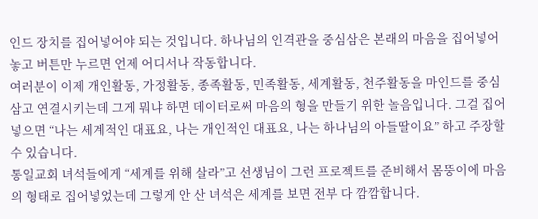인드 장치를 집어넣어야 되는 것입니다. 하나님의 인격관을 중심삼은 본래의 마음을 집어넣어 놓고 버튼만 누르면 언제 어디서나 작동합니다.
여러분이 이제 개인활동, 가정활동, 종족활동, 민족활동, 세계활동, 천주활동을 마인드를 중심삼고 연결시키는데 그게 뭐냐 하면 데이터로써 마음의 형을 만들기 위한 놀음입니다. 그걸 집어넣으면 “나는 세계적인 대표요, 나는 개인적인 대표요, 나는 하나님의 아들딸이요” 하고 주장할 수 있습니다.
통일교회 녀석들에게 “세계를 위해 살라”고 선생님이 그런 프로젝트를 준비해서 몸뚱이에 마음의 형태로 집어넣었는데 그렇게 안 산 녀석은 세계를 보면 전부 다 깜깜합니다.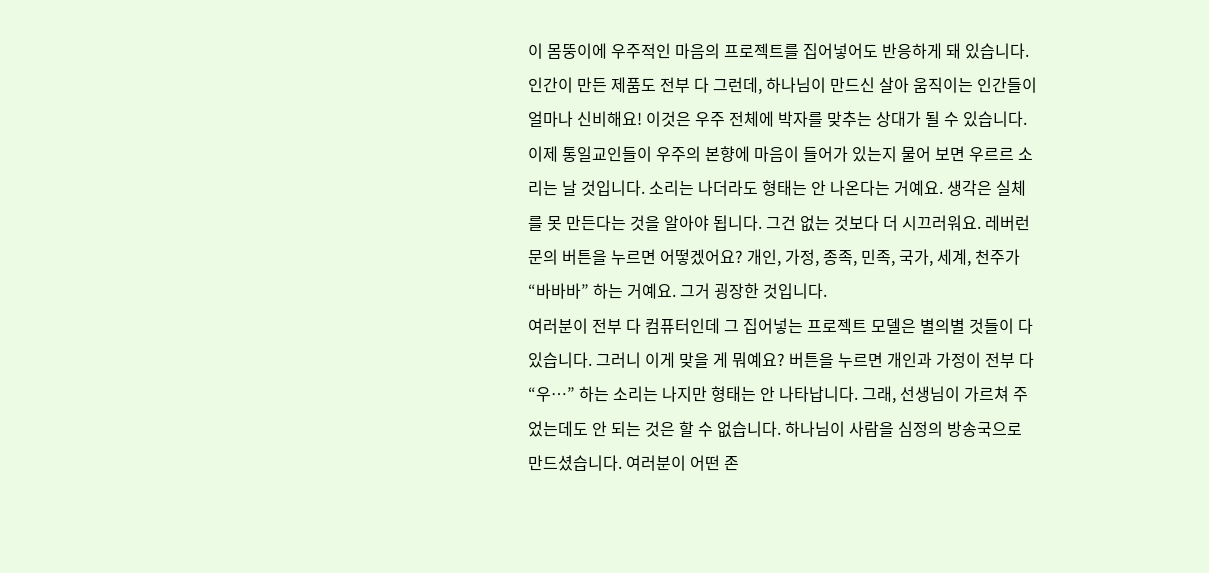이 몸뚱이에 우주적인 마음의 프로젝트를 집어넣어도 반응하게 돼 있습니다. 인간이 만든 제품도 전부 다 그런데, 하나님이 만드신 살아 움직이는 인간들이 얼마나 신비해요! 이것은 우주 전체에 박자를 맞추는 상대가 될 수 있습니다.
이제 통일교인들이 우주의 본향에 마음이 들어가 있는지 물어 보면 우르르 소리는 날 것입니다. 소리는 나더라도 형태는 안 나온다는 거예요. 생각은 실체를 못 만든다는 것을 알아야 됩니다. 그건 없는 것보다 더 시끄러워요. 레버런 문의 버튼을 누르면 어떻겠어요? 개인, 가정, 종족, 민족, 국가, 세계, 천주가 “바바바” 하는 거예요. 그거 굉장한 것입니다.
여러분이 전부 다 컴퓨터인데 그 집어넣는 프로젝트 모델은 별의별 것들이 다 있습니다. 그러니 이게 맞을 게 뭐예요? 버튼을 누르면 개인과 가정이 전부 다 “우…” 하는 소리는 나지만 형태는 안 나타납니다. 그래, 선생님이 가르쳐 주었는데도 안 되는 것은 할 수 없습니다. 하나님이 사람을 심정의 방송국으로 만드셨습니다. 여러분이 어떤 존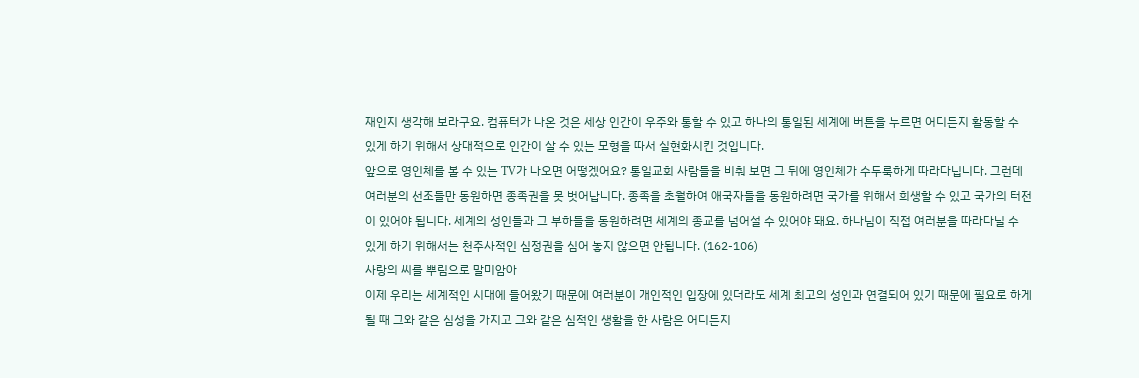재인지 생각해 보라구요. 컴퓨터가 나온 것은 세상 인간이 우주와 통할 수 있고 하나의 통일된 세계에 버튼을 누르면 어디든지 활동할 수 있게 하기 위해서 상대적으로 인간이 살 수 있는 모형을 따서 실현화시킨 것입니다.
앞으로 영인체를 볼 수 있는 TV가 나오면 어떻겠어요? 통일교회 사람들을 비춰 보면 그 뒤에 영인체가 수두룩하게 따라다닙니다. 그런데 여러분의 선조들만 동원하면 종족권을 못 벗어납니다. 종족을 초월하여 애국자들을 동원하려면 국가를 위해서 희생할 수 있고 국가의 터전이 있어야 됩니다. 세계의 성인들과 그 부하들을 동원하려면 세계의 종교를 넘어설 수 있어야 돼요. 하나님이 직접 여러분을 따라다닐 수 있게 하기 위해서는 천주사적인 심정권을 심어 놓지 않으면 안됩니다. (162-106)
사랑의 씨를 뿌림으로 말미암아
이제 우리는 세계적인 시대에 들어왔기 때문에 여러분이 개인적인 입장에 있더라도 세계 최고의 성인과 연결되어 있기 때문에 필요로 하게 될 때 그와 같은 심성을 가지고 그와 같은 심적인 생활을 한 사람은 어디든지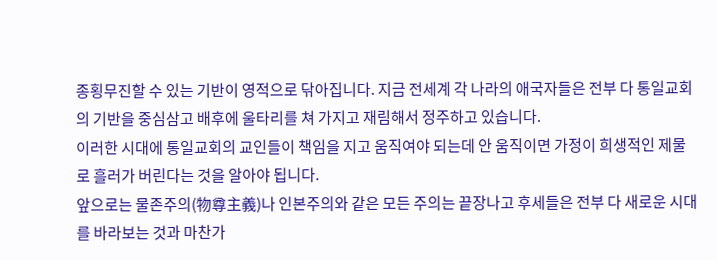종횡무진할 수 있는 기반이 영적으로 닦아집니다. 지금 전세계 각 나라의 애국자들은 전부 다 통일교회의 기반을 중심삼고 배후에 울타리를 쳐 가지고 재림해서 정주하고 있습니다.
이러한 시대에 통일교회의 교인들이 책임을 지고 움직여야 되는데 안 움직이면 가정이 희생적인 제물로 흘러가 버린다는 것을 알아야 됩니다.
앞으로는 물존주의(物尊主義)나 인본주의와 같은 모든 주의는 끝장나고 후세들은 전부 다 새로운 시대를 바라보는 것과 마찬가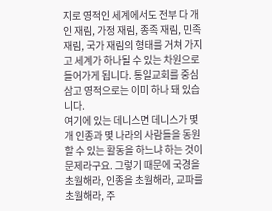지로 영적인 세계에서도 전부 다 개인 재림, 가정 재림, 종족 재림, 민족 재림, 국가 재림의 형태를 거쳐 가지고 세계가 하나될 수 있는 차원으로 들어가게 됩니다. 통일교회를 중심삼고 영적으로는 이미 하나 돼 있습니다.
여기에 있는 데니스면 데니스가 몇 개 인종과 몇 나라의 사람들을 동원할 수 있는 활동을 하느냐 하는 것이 문제라구요. 그렇기 때문에 국경을 초월해라, 인종을 초월해라, 교파를 초월해라, 주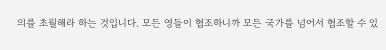의를 초월해라 하는 것입니다. 모든 영들이 협조하니까 모든 국가를 넘어서 협조할 수 있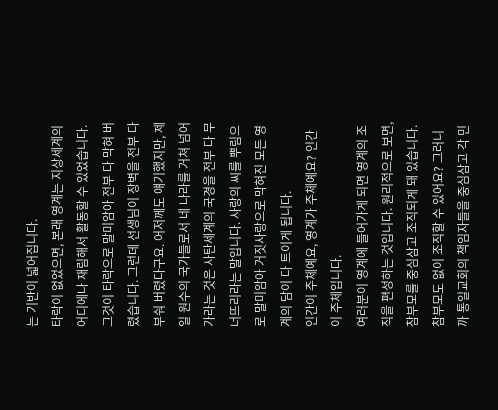는 기반이 넓어집니다.
타락이 없었으면, 본래 영계는 지상세계의 어디에나 재림해서 활동할 수 있었습니다. 그것이 타락으로 말미암아 전부 다 막혀 버렸습니다. 그런데 선생님이 장벽을 전부 다 부숴 버렸다구요. 어저께도 얘기했지만, 제일 원수의 국가들로서 네 나라를 거쳐 넘어가라는 것은 사탄세계의 국경을 전부 다 무너뜨리라는 말입니다. 사랑의 씨를 뿌림으로 말미암아 거짓사랑으로 막혀진 모든 영계의 담이 다 트이게 됩니다.
인간이 주체예요, 영계가 주체예요? 인간이 주체입니다.
여러분이 영계에 들어가게 되면 영계의 조직을 편성하는 것입니다. 원리적으로 보면, 참부모를 중심삼고 조직되게 돼 있습니다. 참부모도 없이 조직할 수 있어요? 그러니까 통일교회의 책임자들을 중심삼고 각 민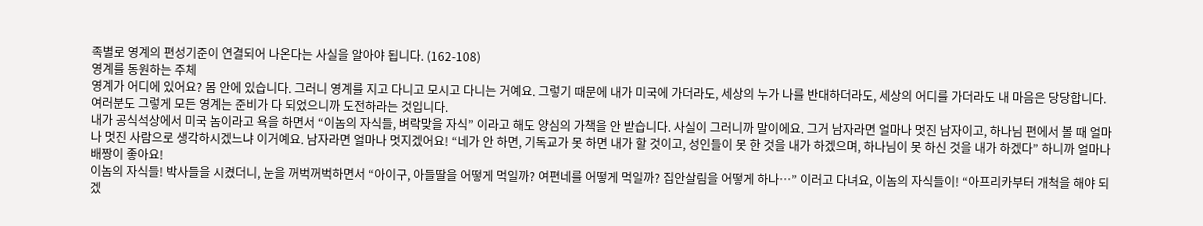족별로 영계의 편성기준이 연결되어 나온다는 사실을 알아야 됩니다. (162-108)
영계를 동원하는 주체
영계가 어디에 있어요? 몸 안에 있습니다. 그러니 영계를 지고 다니고 모시고 다니는 거예요. 그렇기 때문에 내가 미국에 가더라도, 세상의 누가 나를 반대하더라도, 세상의 어디를 가더라도 내 마음은 당당합니다. 여러분도 그렇게 모든 영계는 준비가 다 되었으니까 도전하라는 것입니다.
내가 공식석상에서 미국 놈이라고 욕을 하면서 “이놈의 자식들, 벼락맞을 자식” 이라고 해도 양심의 가책을 안 받습니다. 사실이 그러니까 말이에요. 그거 남자라면 얼마나 멋진 남자이고, 하나님 편에서 볼 때 얼마나 멋진 사람으로 생각하시겠느냐 이거예요. 남자라면 얼마나 멋지겠어요! “네가 안 하면, 기독교가 못 하면 내가 할 것이고, 성인들이 못 한 것을 내가 하겠으며, 하나님이 못 하신 것을 내가 하겠다” 하니까 얼마나 배짱이 좋아요!
이놈의 자식들! 박사들을 시켰더니, 눈을 꺼벅꺼벅하면서 “아이구, 아들딸을 어떻게 먹일까? 여편네를 어떻게 먹일까? 집안살림을 어떻게 하나…” 이러고 다녀요, 이놈의 자식들이! “아프리카부터 개척을 해야 되겠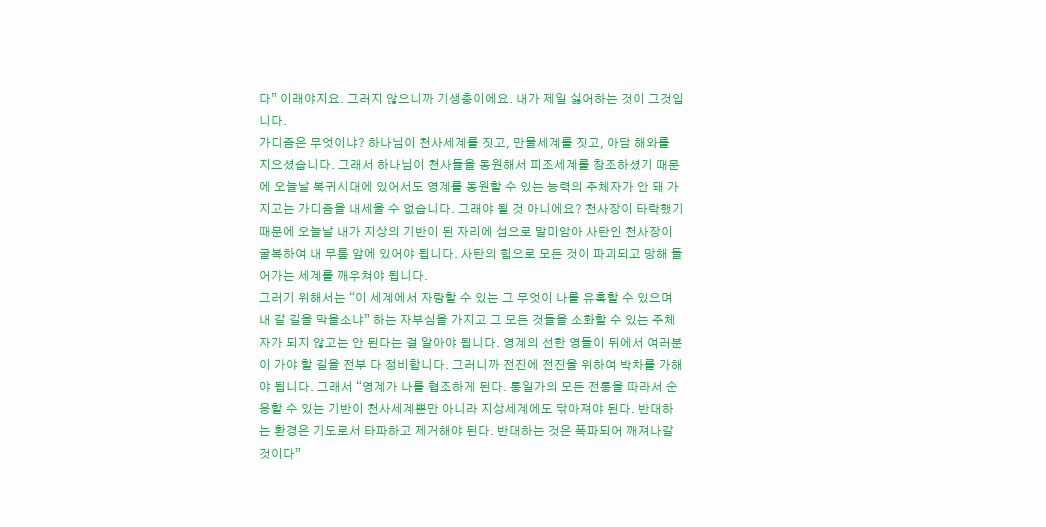다” 이래야지요. 그러지 않으니까 기생충이에요. 내가 제일 싫어하는 것이 그것입니다.
가디즘은 무엇이냐? 하나님이 천사세계를 짓고, 만물세계를 짓고, 아담 해와를 지으셨습니다. 그래서 하나님이 천사들을 동원해서 피조세계를 창조하셨기 때문에 오늘날 복귀시대에 있어서도 영계를 동원할 수 있는 능력의 주체자가 안 돼 가지고는 가디즘을 내세울 수 없습니다. 그래야 될 것 아니에요? 천사장이 타락했기 때문에 오늘날 내가 지상의 기반이 된 자리에 섬으로 말미암아 사탄인 천사장이 굴복하여 내 무릎 앞에 있어야 됩니다. 사탄의 힘으로 모든 것이 파괴되고 망해 들어가는 세계를 깨우쳐야 됩니다.
그러기 위해서는 “이 세계에서 자랑할 수 있는 그 무엇이 나를 유혹할 수 있으며 내 갈 길을 막을소냐” 하는 자부심을 가지고 그 모든 것들을 소화할 수 있는 주체자가 되지 않고는 안 된다는 걸 알아야 됩니다. 영계의 선한 영들이 뒤에서 여러분이 가야 할 길을 전부 다 정비합니다. 그러니까 전진에 전진을 위하여 박차를 가해야 됩니다. 그래서 “영계가 나를 협조하게 된다. 통일가의 모든 전통을 따라서 순응할 수 있는 기반이 천사세계뿐만 아니라 지상세계에도 닦아져야 된다. 반대하는 환경은 기도로서 타파하고 제거해야 된다. 반대하는 것은 폭파되어 깨져나갈 것이다”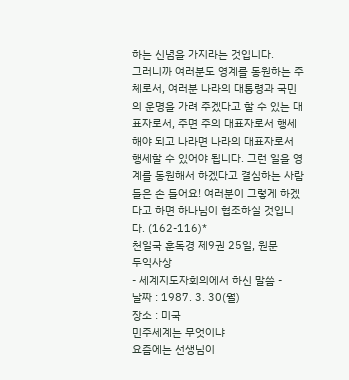하는 신념을 가지라는 것입니다.
그러니까 여러분도 영계를 동원하는 주체로서, 여러분 나라의 대통령과 국민의 운명을 가려 주겠다고 할 수 있는 대표자로서, 주면 주의 대표자로서 행세해야 되고 나라면 나라의 대표자로서 행세할 수 있어야 됩니다. 그런 일을 영계를 동원해서 하겠다고 결심하는 사람들은 손 들어요! 여러분이 그렇게 하겠다고 하면 하나님이 협조하실 것입니다. (162-116)*
천일국 훈독경 제9권 25일, 원문
두익사상
- 세계지도자회의에서 하신 말씀 -
날짜 : 1987. 3. 30(월)
장소 : 미국
민주세계는 무엇이냐
요즘에는 선생님이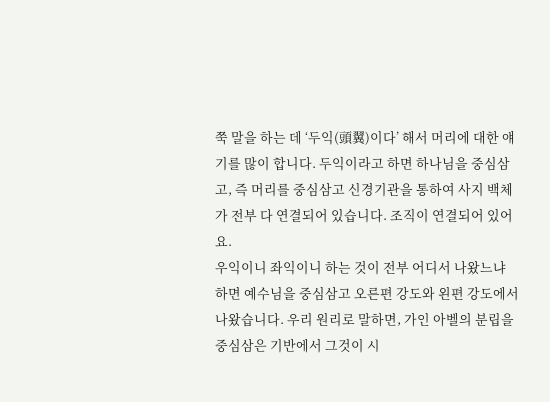쭉 말을 하는 데 ‘두익(頭翼)이다’ 해서 머리에 대한 얘기를 많이 합니다. 두익이라고 하면 하나님을 중심삼고, 즉 머리를 중심삼고 신경기관을 통하여 사지 백체가 전부 다 연결되어 있습니다. 조직이 연결되어 있어요.
우익이니 좌익이니 하는 것이 전부 어디서 나왔느냐 하면 예수님을 중심삼고 오른편 강도와 왼편 강도에서 나왔습니다. 우리 원리로 말하면, 가인 아벨의 분립을 중심삼은 기반에서 그것이 시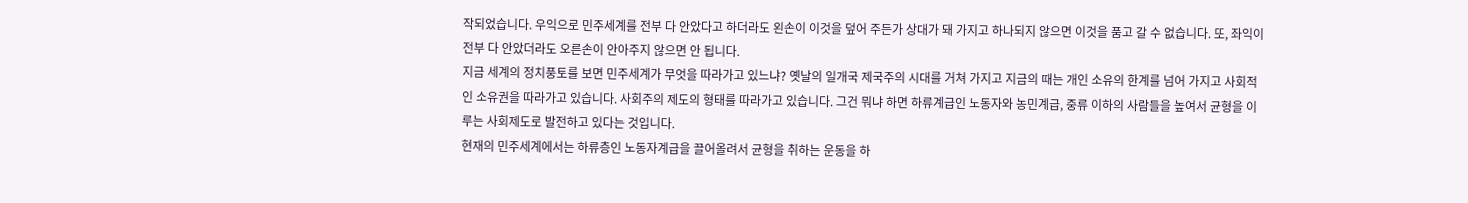작되었습니다. 우익으로 민주세계를 전부 다 안았다고 하더라도 왼손이 이것을 덮어 주든가 상대가 돼 가지고 하나되지 않으면 이것을 품고 갈 수 없습니다. 또, 좌익이 전부 다 안았더라도 오른손이 안아주지 않으면 안 됩니다.
지금 세계의 정치풍토를 보면 민주세계가 무엇을 따라가고 있느냐? 옛날의 일개국 제국주의 시대를 거쳐 가지고 지금의 때는 개인 소유의 한계를 넘어 가지고 사회적인 소유권을 따라가고 있습니다. 사회주의 제도의 형태를 따라가고 있습니다. 그건 뭐냐 하면 하류계급인 노동자와 농민계급, 중류 이하의 사람들을 높여서 균형을 이루는 사회제도로 발전하고 있다는 것입니다.
현재의 민주세계에서는 하류층인 노동자계급을 끌어올려서 균형을 취하는 운동을 하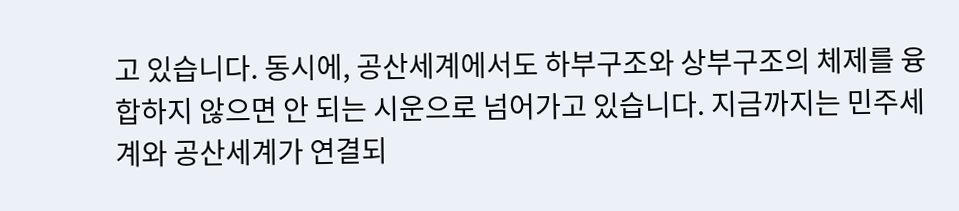고 있습니다. 동시에, 공산세계에서도 하부구조와 상부구조의 체제를 융합하지 않으면 안 되는 시운으로 넘어가고 있습니다. 지금까지는 민주세계와 공산세계가 연결되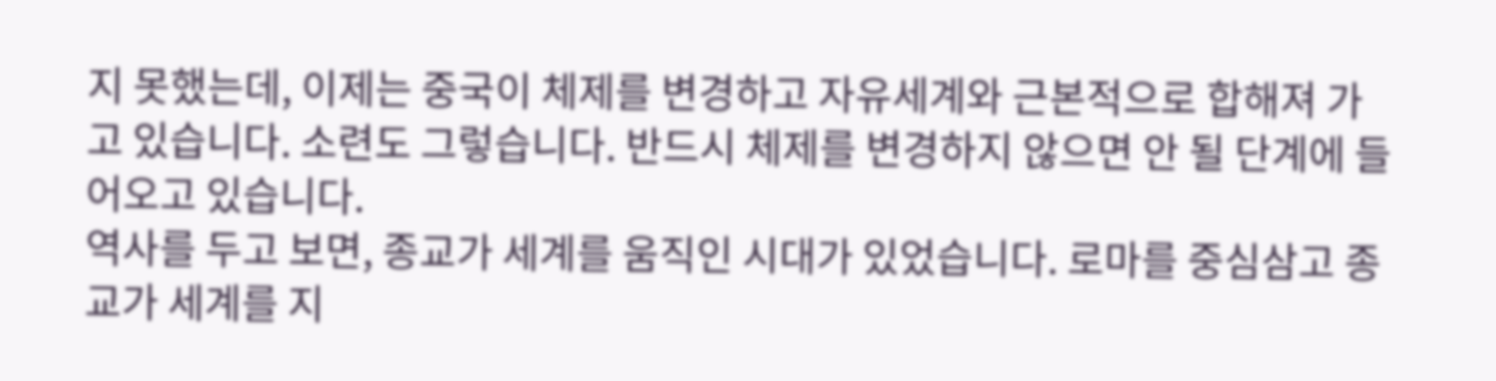지 못했는데, 이제는 중국이 체제를 변경하고 자유세계와 근본적으로 합해져 가고 있습니다. 소련도 그렇습니다. 반드시 체제를 변경하지 않으면 안 될 단계에 들어오고 있습니다.
역사를 두고 보면, 종교가 세계를 움직인 시대가 있었습니다. 로마를 중심삼고 종교가 세계를 지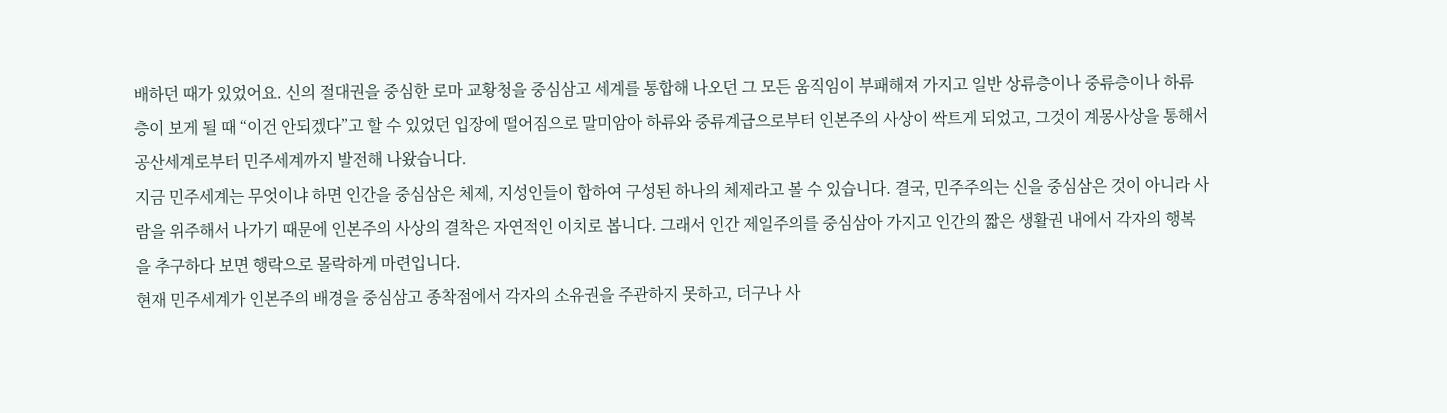배하던 때가 있었어요. 신의 절대권을 중심한 로마 교황청을 중심삼고 세계를 통합해 나오던 그 모든 움직임이 부패해져 가지고 일반 상류층이나 중류층이나 하류층이 보게 될 때 “이건 안되겠다”고 할 수 있었던 입장에 떨어짐으로 말미암아 하류와 중류계급으로부터 인본주의 사상이 싹트게 되었고, 그것이 계몽사상을 통해서 공산세계로부터 민주세계까지 발전해 나왔습니다.
지금 민주세계는 무엇이냐 하면 인간을 중심삼은 체제, 지성인들이 합하여 구성된 하나의 체제라고 볼 수 있습니다. 결국, 민주주의는 신을 중심삼은 것이 아니라 사람을 위주해서 나가기 때문에 인본주의 사상의 결착은 자연적인 이치로 봅니다. 그래서 인간 제일주의를 중심삼아 가지고 인간의 짧은 생활권 내에서 각자의 행복을 추구하다 보면 행락으로 몰락하게 마련입니다.
현재 민주세계가 인본주의 배경을 중심삼고 종착점에서 각자의 소유권을 주관하지 못하고, 더구나 사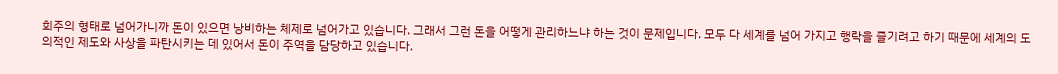회주의 형태로 넘어가니까 돈이 있으면 낭비하는 체제로 넘어가고 있습니다. 그래서 그런 돈을 어떻게 관리하느냐 하는 것이 문제입니다. 모두 다 세계를 넘어 가지고 행락을 즐기려고 하기 때문에 세계의 도의적인 제도와 사상을 파탄시키는 데 있어서 돈이 주역을 담당하고 있습니다.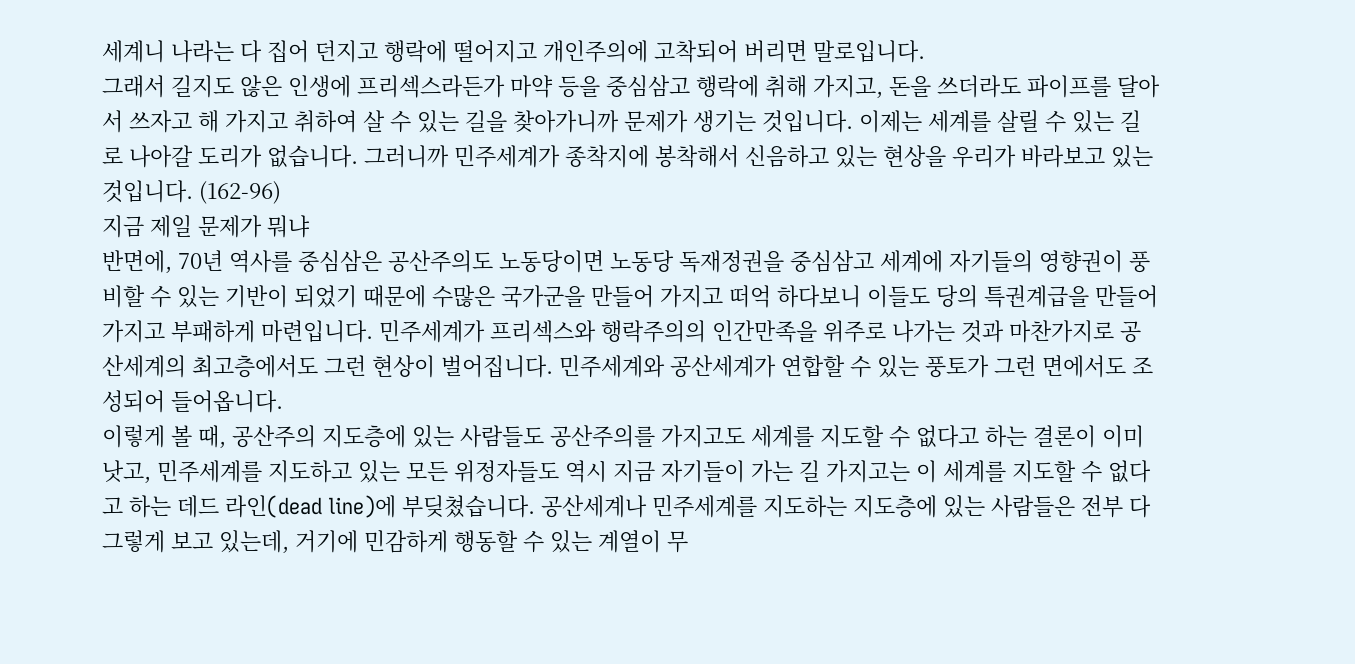세계니 나라는 다 집어 던지고 행락에 떨어지고 개인주의에 고착되어 버리면 말로입니다.
그래서 길지도 않은 인생에 프리섹스라든가 마약 등을 중심삼고 행락에 취해 가지고, 돈을 쓰더라도 파이프를 달아서 쓰자고 해 가지고 취하여 살 수 있는 길을 찾아가니까 문제가 생기는 것입니다. 이제는 세계를 살릴 수 있는 길로 나아갈 도리가 없습니다. 그러니까 민주세계가 종착지에 봉착해서 신음하고 있는 현상을 우리가 바라보고 있는 것입니다. (162-96)
지금 제일 문제가 뭐냐
반면에, 70년 역사를 중심삼은 공산주의도 노동당이면 노동당 독재정권을 중심삼고 세계에 자기들의 영향권이 풍비할 수 있는 기반이 되었기 때문에 수많은 국가군을 만들어 가지고 떠억 하다보니 이들도 당의 특권계급을 만들어 가지고 부패하게 마련입니다. 민주세계가 프리섹스와 행락주의의 인간만족을 위주로 나가는 것과 마찬가지로 공산세계의 최고층에서도 그런 현상이 벌어집니다. 민주세계와 공산세계가 연합할 수 있는 풍토가 그런 면에서도 조성되어 들어옵니다.
이렇게 볼 때, 공산주의 지도층에 있는 사람들도 공산주의를 가지고도 세계를 지도할 수 없다고 하는 결론이 이미 낫고, 민주세계를 지도하고 있는 모든 위정자들도 역시 지금 자기들이 가는 길 가지고는 이 세계를 지도할 수 없다고 하는 데드 라인(dead line)에 부딪쳤습니다. 공산세계나 민주세계를 지도하는 지도층에 있는 사람들은 전부 다 그렇게 보고 있는데, 거기에 민감하게 행동할 수 있는 계열이 무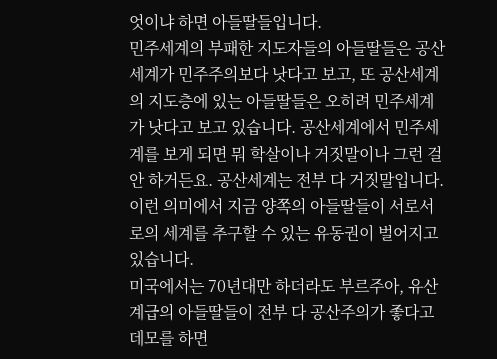엇이냐 하면 아들딸들입니다.
민주세계의 부패한 지도자들의 아들딸들은 공산세계가 민주주의보다 낫다고 보고, 또 공산세계의 지도층에 있는 아들딸들은 오히려 민주세계가 낫다고 보고 있습니다. 공산세계에서 민주세계를 보게 되면 뭐 학살이나 거짓말이나 그런 걸 안 하거든요. 공산세계는 전부 다 거짓말입니다. 이런 의미에서 지금 양쪽의 아들딸들이 서로서로의 세계를 추구할 수 있는 유동권이 벌어지고 있습니다.
미국에서는 70년대만 하더라도 부르주아, 유산계급의 아들딸들이 전부 다 공산주의가 좋다고 데모를 하면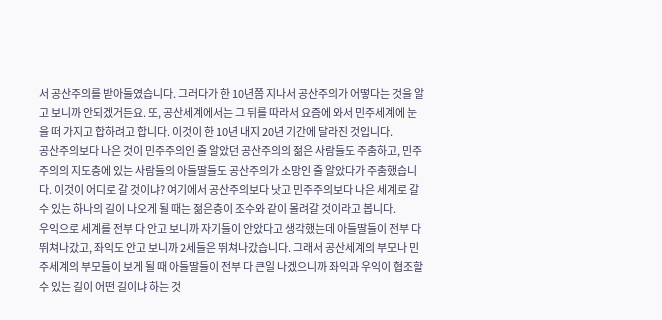서 공산주의를 받아들였습니다. 그러다가 한 10년쯤 지나서 공산주의가 어떻다는 것을 알고 보니까 안되겠거든요. 또, 공산세계에서는 그 뒤를 따라서 요즘에 와서 민주세계에 눈을 떠 가지고 합하려고 합니다. 이것이 한 10년 내지 20년 기간에 달라진 것입니다.
공산주의보다 나은 것이 민주주의인 줄 알았던 공산주의의 젊은 사람들도 주춤하고, 민주주의의 지도층에 있는 사람들의 아들딸들도 공산주의가 소망인 줄 알았다가 주춤했습니다. 이것이 어디로 갈 것이냐? 여기에서 공산주의보다 낫고 민주주의보다 나은 세계로 갈 수 있는 하나의 길이 나오게 될 때는 젊은층이 조수와 같이 몰려갈 것이라고 봅니다.
우익으로 세계를 전부 다 안고 보니까 자기들이 안았다고 생각했는데 아들딸들이 전부 다 뛰쳐나갔고, 좌익도 안고 보니까 2세들은 뛰쳐나갔습니다. 그래서 공산세계의 부모나 민주세계의 부모들이 보게 될 때 아들딸들이 전부 다 큰일 나겠으니까 좌익과 우익이 협조할 수 있는 길이 어떤 길이냐 하는 것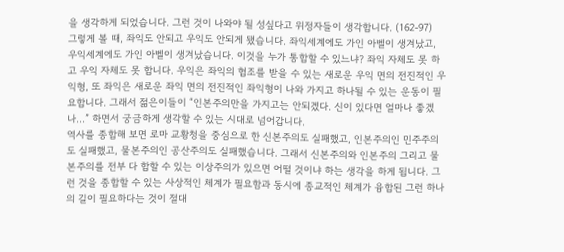을 생각하게 되었습니다. 그런 것이 나와야 될 성싶다고 위정자들이 생각합니다. (162-97)
그렇게 볼 때, 좌익도 안되고 우익도 안되게 됐습니다. 좌익세계에도 가인 아벨이 생겨났고, 우익세계에도 가인 아벨이 생겨났습니다. 이것을 누가 통합할 수 있느냐? 좌익 자체도 못 하고 우익 자체도 못 합니다. 우익은 좌익의 협조를 받을 수 있는 새로운 우익 면의 전진적인 우익형, 또 좌익은 새로운 좌익 면의 전진적인 좌익형이 나와 가지고 하나될 수 있는 운동이 필요합니다. 그래서 젊은이들이 “인본주의만을 가지고는 안되겠다. 신이 있다면 얼마나 좋겠나…” 하면서 궁금하게 생각할 수 있는 시대로 넘어갑니다.
역사를 종합해 보면 로마 교황청을 중심으로 한 신본주의도 실패했고, 인본주의인 민주주의도 실패했고, 물본주의인 공산주의도 실패했습니다. 그래서 신본주의와 인본주의 그리고 물본주의를 전부 다 합할 수 있는 이상주의가 있으면 어떨 것이냐 하는 생각을 하게 됩니다. 그런 것을 종합할 수 있는 사상적인 체계가 필요함과 동시에 종교적인 체계가 융합된 그런 하나의 길이 필요하다는 것이 절대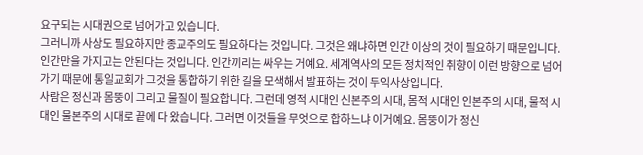요구되는 시대권으로 넘어가고 있습니다.
그러니까 사상도 필요하지만 종교주의도 필요하다는 것입니다. 그것은 왜냐하면 인간 이상의 것이 필요하기 때문입니다. 인간만을 가지고는 안된다는 것입니다. 인간끼리는 싸우는 거예요. 세계역사의 모든 정치적인 취향이 이런 방향으로 넘어가기 때문에 통일교회가 그것을 통합하기 위한 길을 모색해서 발표하는 것이 두익사상입니다.
사람은 정신과 몸뚱이 그리고 물질이 필요합니다. 그런데 영적 시대인 신본주의 시대, 몸적 시대인 인본주의 시대, 물적 시대인 물본주의 시대로 끝에 다 왔습니다. 그러면 이것들을 무엇으로 합하느냐 이거예요. 몸뚱이가 정신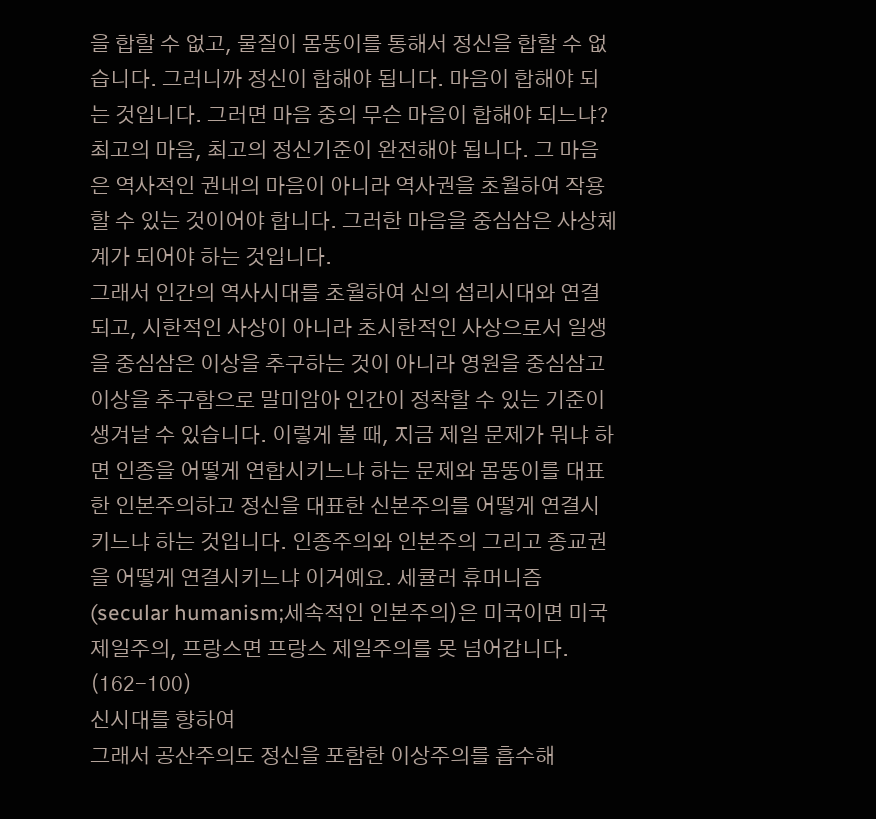을 합할 수 없고, 물질이 몸뚱이를 통해서 정신을 합할 수 없습니다. 그러니까 정신이 합해야 됩니다. 마음이 합해야 되는 것입니다. 그러면 마음 중의 무슨 마음이 합해야 되느냐? 최고의 마음, 최고의 정신기준이 완전해야 됩니다. 그 마음은 역사적인 권내의 마음이 아니라 역사권을 초월하여 작용할 수 있는 것이어야 합니다. 그러한 마음을 중심삼은 사상체계가 되어야 하는 것입니다.
그래서 인간의 역사시대를 초월하여 신의 섭리시대와 연결되고, 시한적인 사상이 아니라 초시한적인 사상으로서 일생을 중심삼은 이상을 추구하는 것이 아니라 영원을 중심삼고 이상을 추구함으로 말미암아 인간이 정착할 수 있는 기준이 생겨날 수 있습니다. 이렇게 볼 때, 지금 제일 문제가 뭐냐 하면 인종을 어떻게 연합시키느냐 하는 문제와 몸뚱이를 대표한 인본주의하고 정신을 대표한 신본주의를 어떻게 연결시키느냐 하는 것입니다. 인종주의와 인본주의 그리고 종교권을 어떻게 연결시키느냐 이거예요. 세큘러 휴머니즘(secular humanism;세속적인 인본주의)은 미국이면 미국 제일주의, 프랑스면 프랑스 제일주의를 못 넘어갑니다. (162-100)
신시대를 향하여
그래서 공산주의도 정신을 포함한 이상주의를 흡수해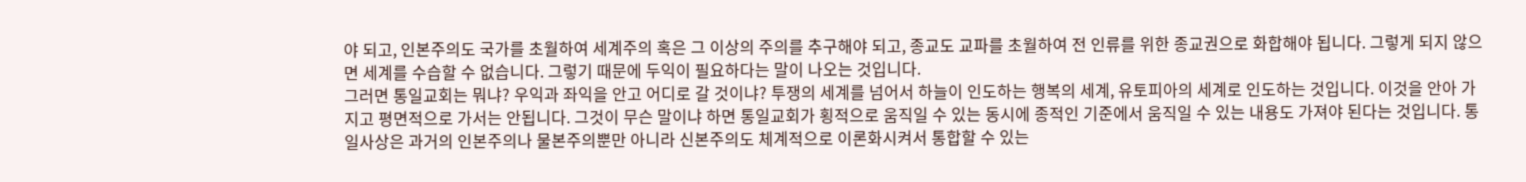야 되고, 인본주의도 국가를 초월하여 세계주의 혹은 그 이상의 주의를 추구해야 되고, 종교도 교파를 초월하여 전 인류를 위한 종교권으로 화합해야 됩니다. 그렇게 되지 않으면 세계를 수습할 수 없습니다. 그렇기 때문에 두익이 필요하다는 말이 나오는 것입니다.
그러면 통일교회는 뭐냐? 우익과 좌익을 안고 어디로 갈 것이냐? 투쟁의 세계를 넘어서 하늘이 인도하는 행복의 세계, 유토피아의 세계로 인도하는 것입니다. 이것을 안아 가지고 평면적으로 가서는 안됩니다. 그것이 무슨 말이냐 하면 통일교회가 횡적으로 움직일 수 있는 동시에 종적인 기준에서 움직일 수 있는 내용도 가져야 된다는 것입니다. 통일사상은 과거의 인본주의나 물본주의뿐만 아니라 신본주의도 체계적으로 이론화시켜서 통합할 수 있는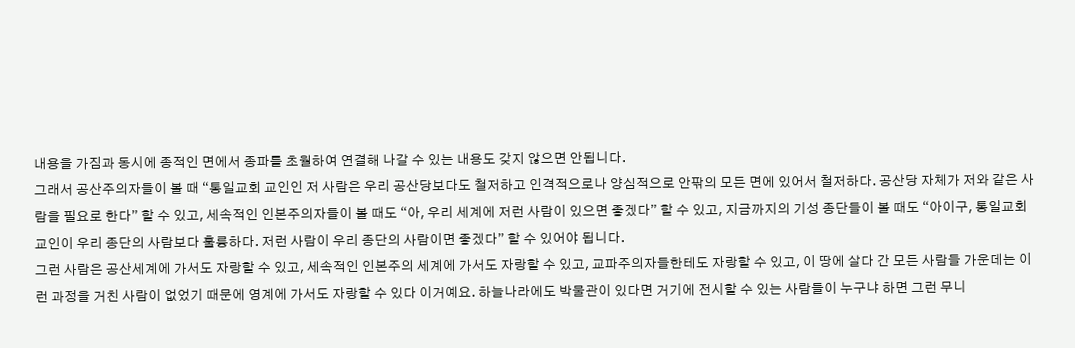내용을 가짐과 동시에 종적인 면에서 종파를 초월하여 연결해 나갈 수 있는 내용도 갖지 않으면 안됩니다.
그래서 공산주의자들이 볼 때 “통일교회 교인인 저 사람은 우리 공산당보다도 철저하고 인격적으로나 양심적으로 안팎의 모든 면에 있어서 철저하다. 공산당 자체가 저와 같은 사람을 필요로 한다” 할 수 있고, 세속적인 인본주의자들이 볼 때도 “아, 우리 세계에 저런 사람이 있으면 좋겠다” 할 수 있고, 지금까지의 기성 종단들이 볼 때도 “아이구, 통일교회 교인이 우리 종단의 사람보다 훌륭하다. 저런 사람이 우리 종단의 사람이면 좋겠다” 할 수 있어야 됩니다.
그런 사람은 공산세계에 가서도 자랑할 수 있고, 세속적인 인본주의 세계에 가서도 자랑할 수 있고, 교파주의자들한테도 자랑할 수 있고, 이 땅에 살다 간 모든 사람들 가운데는 이런 과정을 거친 사람이 없었기 때문에 영계에 가서도 자랑할 수 있다 이거예요. 하늘나라에도 박물관이 있다면 거기에 전시할 수 있는 사람들이 누구냐 하면 그런 무니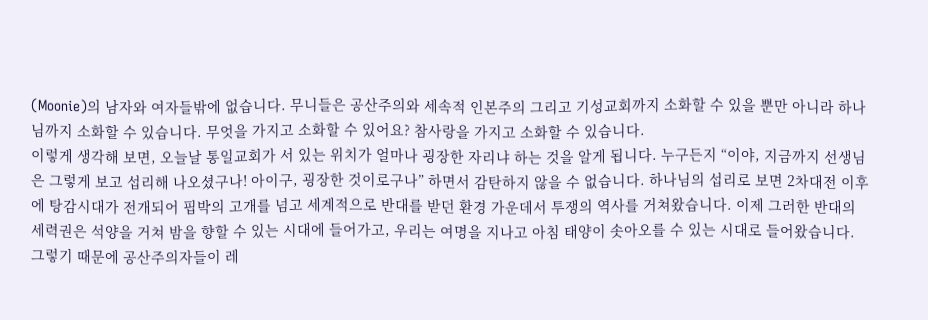(Moonie)의 남자와 여자들밖에 없습니다. 무니들은 공산주의와 세속적 인본주의 그리고 기성교회까지 소화할 수 있을 뿐만 아니라 하나님까지 소화할 수 있습니다. 무엇을 가지고 소화할 수 있어요? 참사랑을 가지고 소화할 수 있습니다.
이렇게 생각해 보면, 오늘날 통일교회가 서 있는 위치가 얼마나 굉장한 자리냐 하는 것을 알게 됩니다. 누구든지 “이야, 지금까지 선생님은 그렇게 보고 섭리해 나오셨구나! 아이구, 굉장한 것이로구나” 하면서 감탄하지 않을 수 없습니다. 하나님의 섭리로 보면 2차대전 이후에 탕감시대가 전개되어 핍박의 고개를 넘고 세계적으로 반대를 받던 환경 가운데서 투쟁의 역사를 거쳐왔습니다. 이제 그러한 반대의 세력권은 석양을 거쳐 밤을 향할 수 있는 시대에 들어가고, 우리는 여명을 지나고 아침 태양이 솟아오를 수 있는 시대로 들어왔습니다.
그렇기 때문에 공산주의자들이 레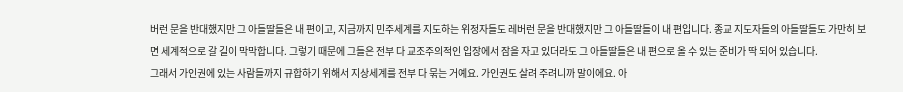버런 문을 반대했지만 그 아들딸들은 내 편이고, 지금까지 민주세계를 지도하는 위정자들도 레버런 문을 반대했지만 그 아들딸들이 내 편입니다. 종교 지도자들의 아들딸들도 가만히 보면 세계적으로 갈 길이 막막합니다. 그렇기 때문에 그들은 전부 다 교조주의적인 입장에서 잠을 자고 있더라도 그 아들딸들은 내 편으로 올 수 있는 준비가 딱 되어 있습니다.
그래서 가인권에 있는 사람들까지 규합하기 위해서 지상세계를 전부 다 묶는 거예요. 가인권도 살려 주려니까 말이에요. 아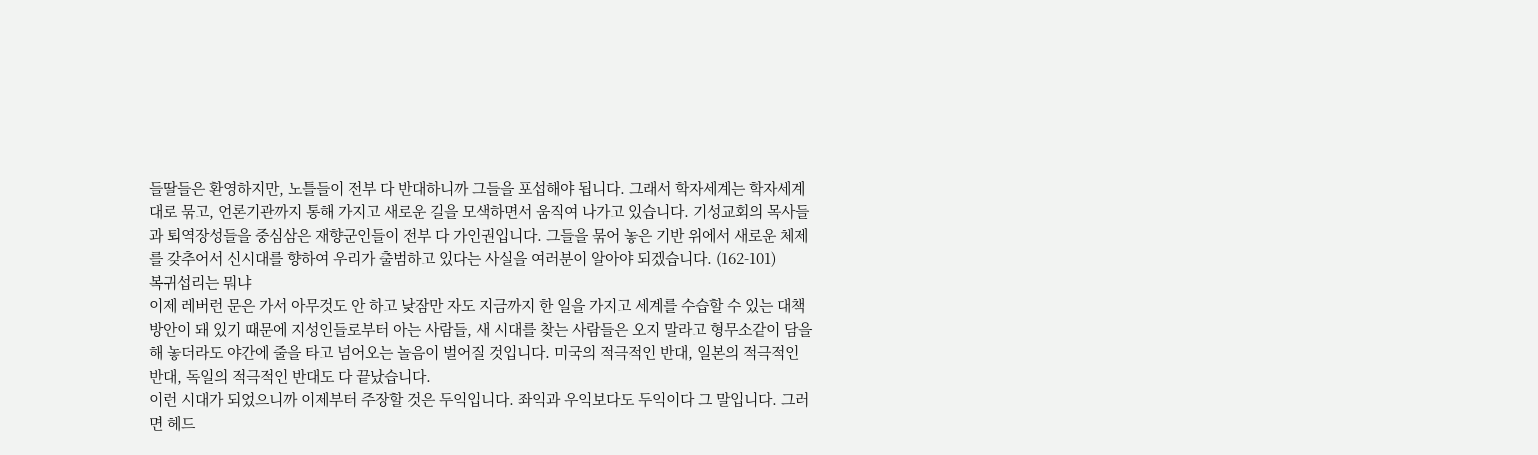들딸들은 환영하지만, 노틀들이 전부 다 반대하니까 그들을 포섭해야 됩니다. 그래서 학자세계는 학자세계대로 묶고, 언론기관까지 통해 가지고 새로운 길을 모색하면서 움직여 나가고 있습니다. 기성교회의 목사들과 퇴역장성들을 중심삼은 재향군인들이 전부 다 가인권입니다. 그들을 묶어 놓은 기반 위에서 새로운 체제를 갖추어서 신시대를 향하여 우리가 출범하고 있다는 사실을 여러분이 알아야 되겠습니다. (162-101)
복귀섭리는 뭐냐
이제 레버런 문은 가서 아무것도 안 하고 낮잠만 자도 지금까지 한 일을 가지고 세계를 수습할 수 있는 대책방안이 돼 있기 때문에 지성인들로부터 아는 사람들, 새 시대를 찾는 사람들은 오지 말라고 형무소같이 담을 해 놓더라도 야간에 줄을 타고 넘어오는 놀음이 벌어질 것입니다. 미국의 적극적인 반대, 일본의 적극적인 반대, 독일의 적극적인 반대도 다 끝났습니다.
이런 시대가 되었으니까 이제부터 주장할 것은 두익입니다. 좌익과 우익보다도 두익이다 그 말입니다. 그러면 헤드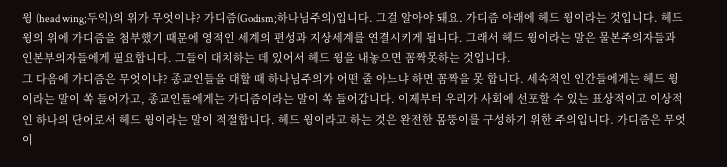윙 (head wing;두익)의 위가 무엇이냐? 가디즘(Godism;하나님주의)입니다. 그걸 알아야 돼요. 가디즘 아래에 헤드 윙이라는 것입니다. 헤드 윙의 위에 가디즘을 첨부했기 때문에 영적인 세계의 편성과 지상세계를 연결시키게 됩니다. 그래서 헤드 윙이라는 말은 물본주의자들과 인본부의자들에게 필요합니다. 그들이 대치하는 데 있어서 헤드 윙을 내놓으면 꼼짝못하는 것입니다.
그 다음에 가디즘은 무엇이냐? 종교인들을 대할 때 하나님주의가 어떤 줄 아느냐 하면 꼼짝을 못 합니다. 세속적인 인간들에게는 헤드 윙이라는 말이 쏙 들어가고, 종교인들에게는 가디즘이라는 말이 쏙 들어갑니다. 이제부터 우리가 사회에 선포할 수 있는 표상적이고 이상적인 하나의 단어로서 헤드 윙이라는 말이 적절합니다. 헤드 윙이라고 하는 것은 완전한 몸뚱이를 구성하기 위한 주의입니다. 가디즘은 무엇이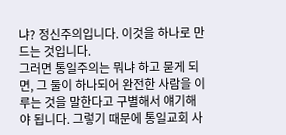냐? 정신주의입니다. 이것을 하나로 만드는 것입니다.
그러면 통일주의는 뭐냐 하고 묻게 되면, 그 둘이 하나되어 완전한 사람을 이루는 것을 말한다고 구별해서 얘기해야 됩니다. 그렇기 때문에 통일교회 사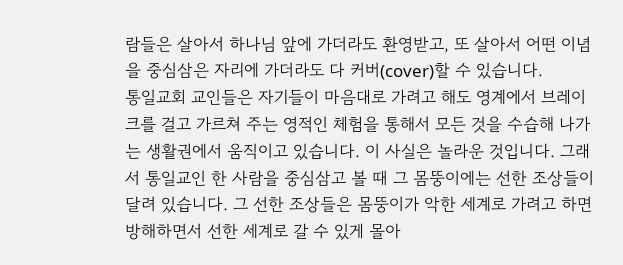람들은 살아서 하나님 앞에 가더라도 환영받고, 또 살아서 어떤 이념을 중심삼은 자리에 가더라도 다 커버(cover)할 수 있습니다.
통일교회 교인들은 자기들이 마음대로 가려고 해도 영계에서 브레이크를 걸고 가르쳐 주는 영적인 체험을 통해서 모든 것을 수습해 나가는 생활권에서 움직이고 있습니다. 이 사실은 놀라운 것입니다. 그래서 통일교인 한 사람을 중심삼고 볼 때 그 몸뚱이에는 선한 조상들이 달려 있습니다. 그 선한 조상들은 몸뚱이가 악한 세계로 가려고 하면 방해하면서 선한 세계로 갈 수 있게 몰아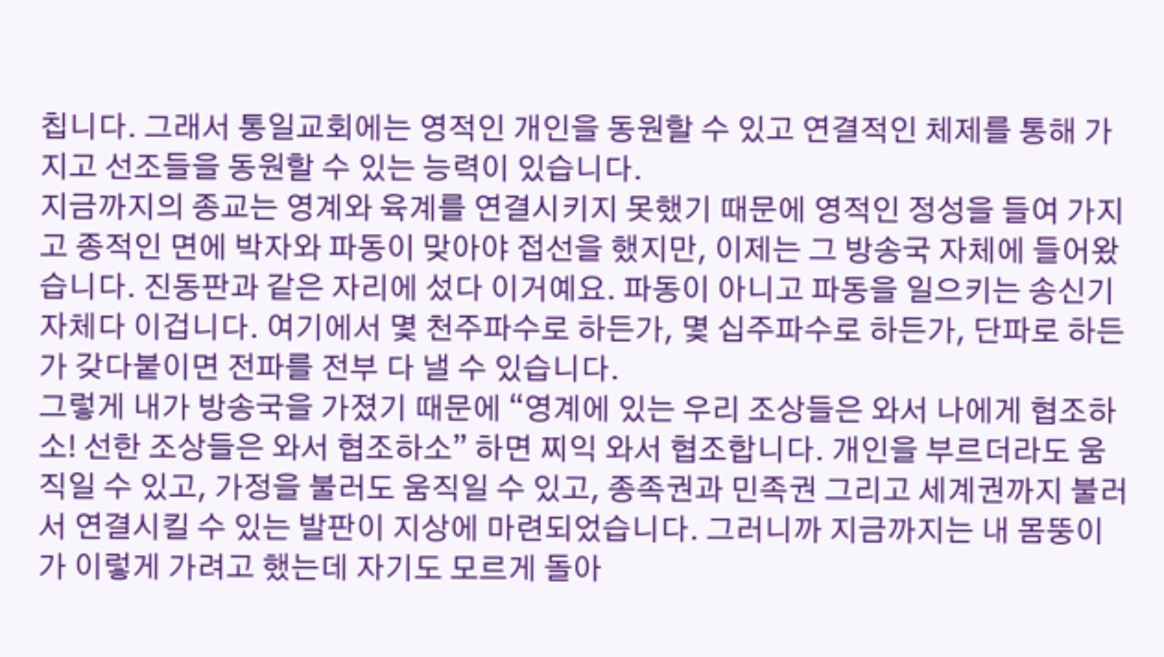칩니다. 그래서 통일교회에는 영적인 개인을 동원할 수 있고 연결적인 체제를 통해 가지고 선조들을 동원할 수 있는 능력이 있습니다.
지금까지의 종교는 영계와 육계를 연결시키지 못했기 때문에 영적인 정성을 들여 가지고 종적인 면에 박자와 파동이 맞아야 접선을 했지만, 이제는 그 방송국 자체에 들어왔습니다. 진동판과 같은 자리에 섰다 이거예요. 파동이 아니고 파동을 일으키는 송신기 자체다 이겁니다. 여기에서 몇 천주파수로 하든가, 몇 십주파수로 하든가, 단파로 하든가 갖다붙이면 전파를 전부 다 낼 수 있습니다.
그렇게 내가 방송국을 가졌기 때문에 “영계에 있는 우리 조상들은 와서 나에게 협조하소! 선한 조상들은 와서 협조하소” 하면 찌익 와서 협조합니다. 개인을 부르더라도 움직일 수 있고, 가정을 불러도 움직일 수 있고, 종족권과 민족권 그리고 세계권까지 불러서 연결시킬 수 있는 발판이 지상에 마련되었습니다. 그러니까 지금까지는 내 몸뚱이가 이렇게 가려고 했는데 자기도 모르게 돌아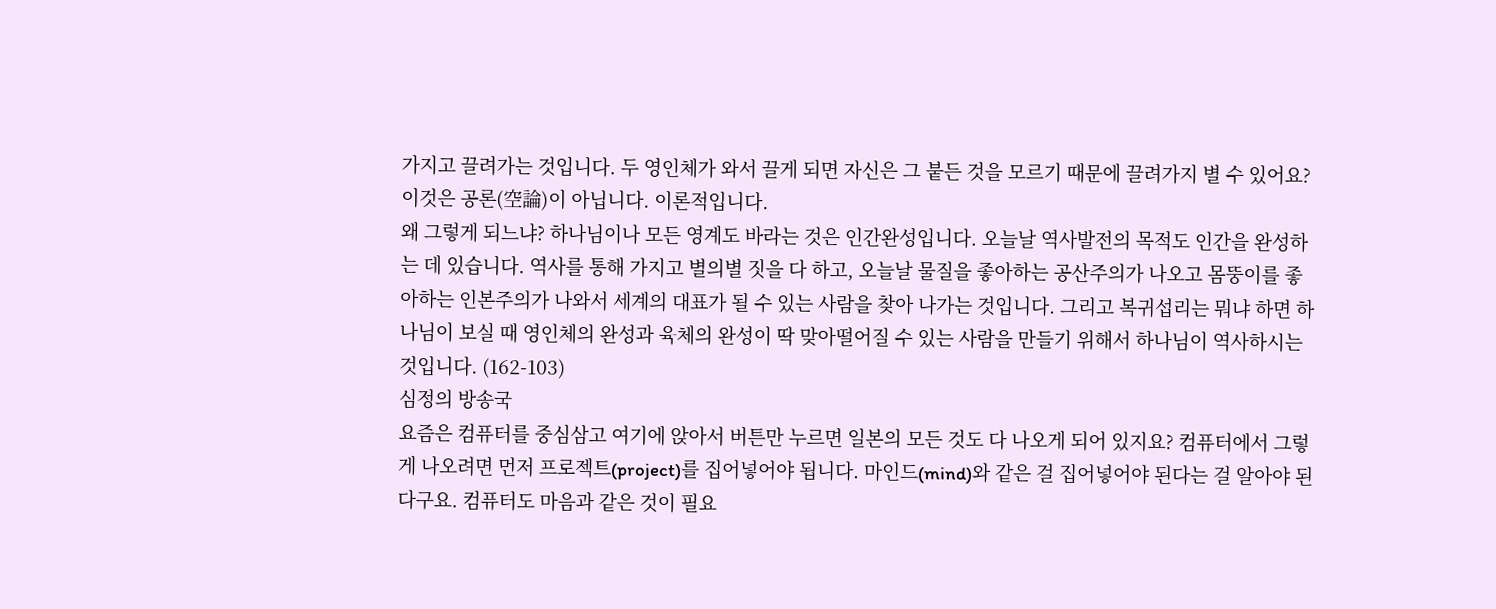가지고 끌려가는 것입니다. 두 영인체가 와서 끌게 되면 자신은 그 붙든 것을 모르기 때문에 끌려가지 별 수 있어요? 이것은 공론(空論)이 아닙니다. 이론적입니다.
왜 그렇게 되느냐? 하나님이나 모든 영계도 바라는 것은 인간완성입니다. 오늘날 역사발전의 목적도 인간을 완성하는 데 있습니다. 역사를 통해 가지고 별의별 짓을 다 하고, 오늘날 물질을 좋아하는 공산주의가 나오고 몸뚱이를 좋아하는 인본주의가 나와서 세계의 대표가 될 수 있는 사람을 찾아 나가는 것입니다. 그리고 복귀섭리는 뭐냐 하면 하나님이 보실 때 영인체의 완성과 육체의 완성이 딱 맞아떨어질 수 있는 사람을 만들기 위해서 하나님이 역사하시는 것입니다. (162-103)
심정의 방송국
요즘은 컴퓨터를 중심삼고 여기에 앉아서 버튼만 누르면 일본의 모든 것도 다 나오게 되어 있지요? 컴퓨터에서 그렇게 나오려면 먼저 프로젝트(project)를 집어넣어야 됩니다. 마인드(mind)와 같은 걸 집어넣어야 된다는 걸 알아야 된다구요. 컴퓨터도 마음과 같은 것이 필요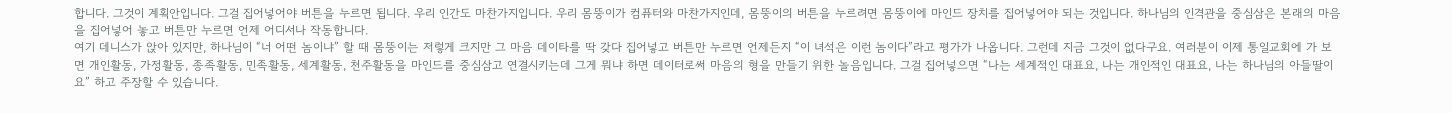합니다. 그것이 계획안입니다. 그걸 집어넣어야 버튼을 누르면 됩니다. 우리 인간도 마찬가지입니다. 우리 몸뚱이가 컴퓨터와 마찬가지인데, 몸뚱이의 버튼을 누르려면 몸뚱이에 마인드 장치를 집어넣어야 되는 것입니다. 하나님의 인격관을 중심삼은 본래의 마음을 집어넣어 놓고 버튼만 누르면 언제 어디서나 작동합니다.
여기 데니스가 앉아 있지만, 하나님이 “너 어떤 놈이냐” 할 때 몸뚱이는 저렇게 크지만 그 마음 데이타를 딱 갖다 집어넣고 버튼만 누르면 언제든지 “이 녀석은 이런 놈이다”라고 평가가 나옵니다. 그런데 지금 그것이 없다구요. 여러분이 이제 통일교회에 가 보면 개인활동, 가정활동, 종족활동, 민족활동, 세계활동, 천주활동을 마인드를 중심삼고 연결시키는데 그게 뭐냐 하면 데이터로써 마음의 형을 만들기 위한 놀음입니다. 그걸 집어넣으면 “나는 세계적인 대표요, 나는 개인적인 대표요, 나는 하나님의 아들딸이요” 하고 주장할 수 있습니다.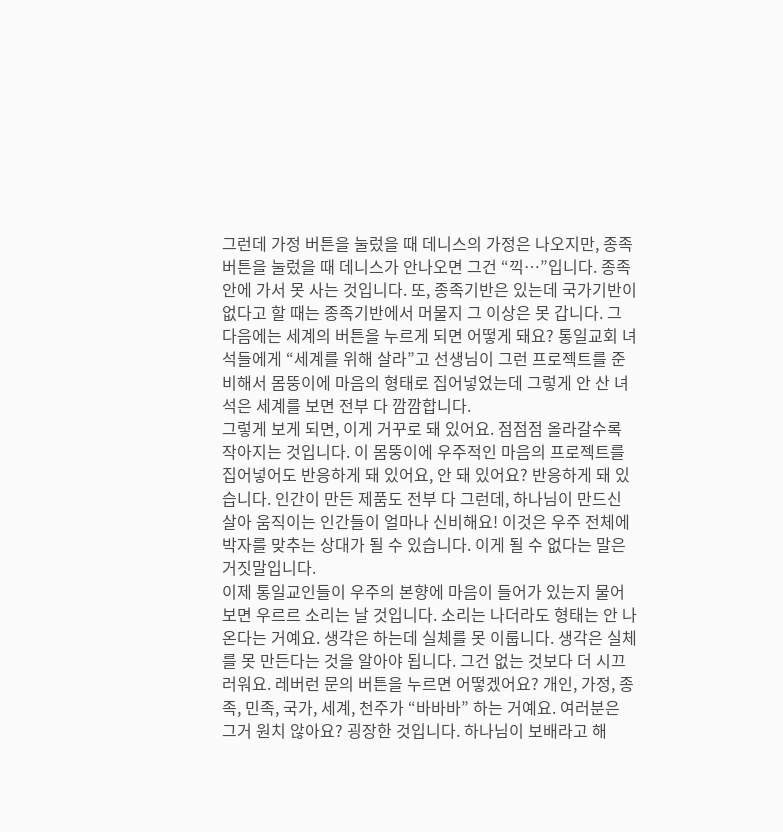그런데 가정 버튼을 눌렀을 때 데니스의 가정은 나오지만, 종족 버튼을 눌렀을 때 데니스가 안나오면 그건 “끽…”입니다. 종족 안에 가서 못 사는 것입니다. 또, 종족기반은 있는데 국가기반이 없다고 할 때는 종족기반에서 머물지 그 이상은 못 갑니다. 그 다음에는 세계의 버튼을 누르게 되면 어떻게 돼요? 통일교회 녀석들에게 “세계를 위해 살라”고 선생님이 그런 프로젝트를 준비해서 몸뚱이에 마음의 형태로 집어넣었는데 그렇게 안 산 녀석은 세계를 보면 전부 다 깜깜합니다.
그렇게 보게 되면, 이게 거꾸로 돼 있어요. 점점점 올라갈수록 작아지는 것입니다. 이 몸뚱이에 우주적인 마음의 프로젝트를 집어넣어도 반응하게 돼 있어요, 안 돼 있어요? 반응하게 돼 있습니다. 인간이 만든 제품도 전부 다 그런데, 하나님이 만드신 살아 움직이는 인간들이 얼마나 신비해요! 이것은 우주 전체에 박자를 맞추는 상대가 될 수 있습니다. 이게 될 수 없다는 말은 거짓말입니다.
이제 통일교인들이 우주의 본향에 마음이 들어가 있는지 물어 보면 우르르 소리는 날 것입니다. 소리는 나더라도 형태는 안 나온다는 거예요. 생각은 하는데 실체를 못 이룹니다. 생각은 실체를 못 만든다는 것을 알아야 됩니다. 그건 없는 것보다 더 시끄러워요. 레버런 문의 버튼을 누르면 어떻겠어요? 개인, 가정, 종족, 민족, 국가, 세계, 천주가 “바바바” 하는 거예요. 여러분은 그거 원치 않아요? 굉장한 것입니다. 하나님이 보배라고 해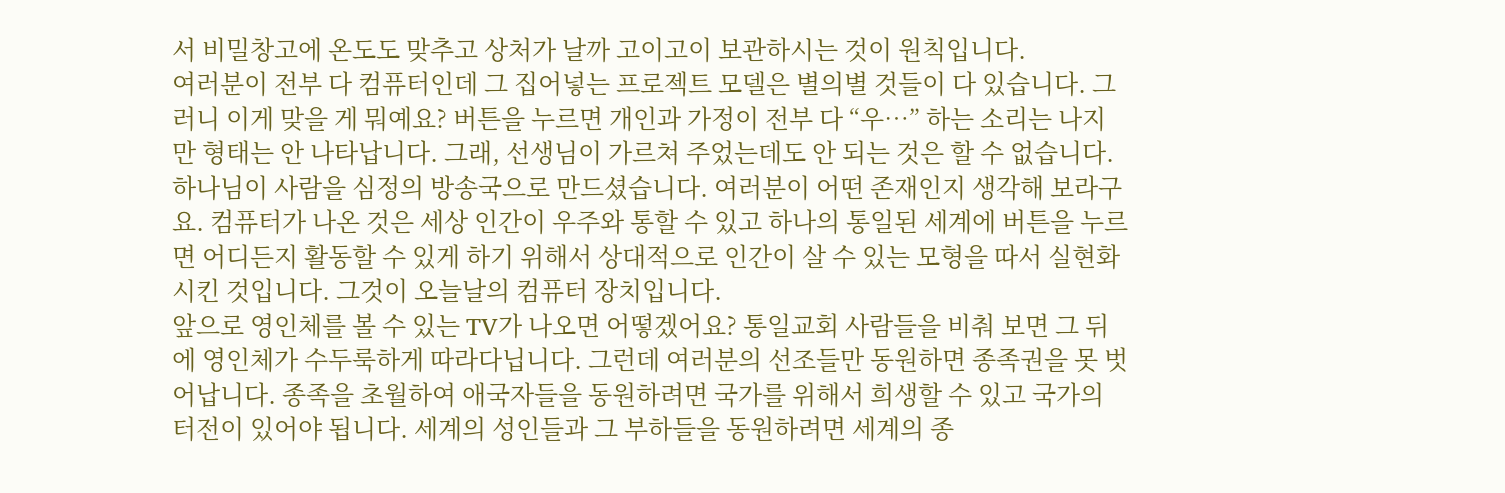서 비밀창고에 온도도 맞추고 상처가 날까 고이고이 보관하시는 것이 원칙입니다.
여러분이 전부 다 컴퓨터인데 그 집어넣는 프로젝트 모델은 별의별 것들이 다 있습니다. 그러니 이게 맞을 게 뭐예요? 버튼을 누르면 개인과 가정이 전부 다 “우…” 하는 소리는 나지만 형태는 안 나타납니다. 그래, 선생님이 가르쳐 주었는데도 안 되는 것은 할 수 없습니다. 하나님이 사람을 심정의 방송국으로 만드셨습니다. 여러분이 어떤 존재인지 생각해 보라구요. 컴퓨터가 나온 것은 세상 인간이 우주와 통할 수 있고 하나의 통일된 세계에 버튼을 누르면 어디든지 활동할 수 있게 하기 위해서 상대적으로 인간이 살 수 있는 모형을 따서 실현화시킨 것입니다. 그것이 오늘날의 컴퓨터 장치입니다.
앞으로 영인체를 볼 수 있는 TV가 나오면 어떻겠어요? 통일교회 사람들을 비춰 보면 그 뒤에 영인체가 수두룩하게 따라다닙니다. 그런데 여러분의 선조들만 동원하면 종족권을 못 벗어납니다. 종족을 초월하여 애국자들을 동원하려면 국가를 위해서 희생할 수 있고 국가의 터전이 있어야 됩니다. 세계의 성인들과 그 부하들을 동원하려면 세계의 종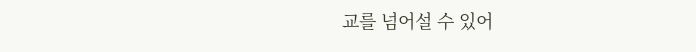교를 넘어설 수 있어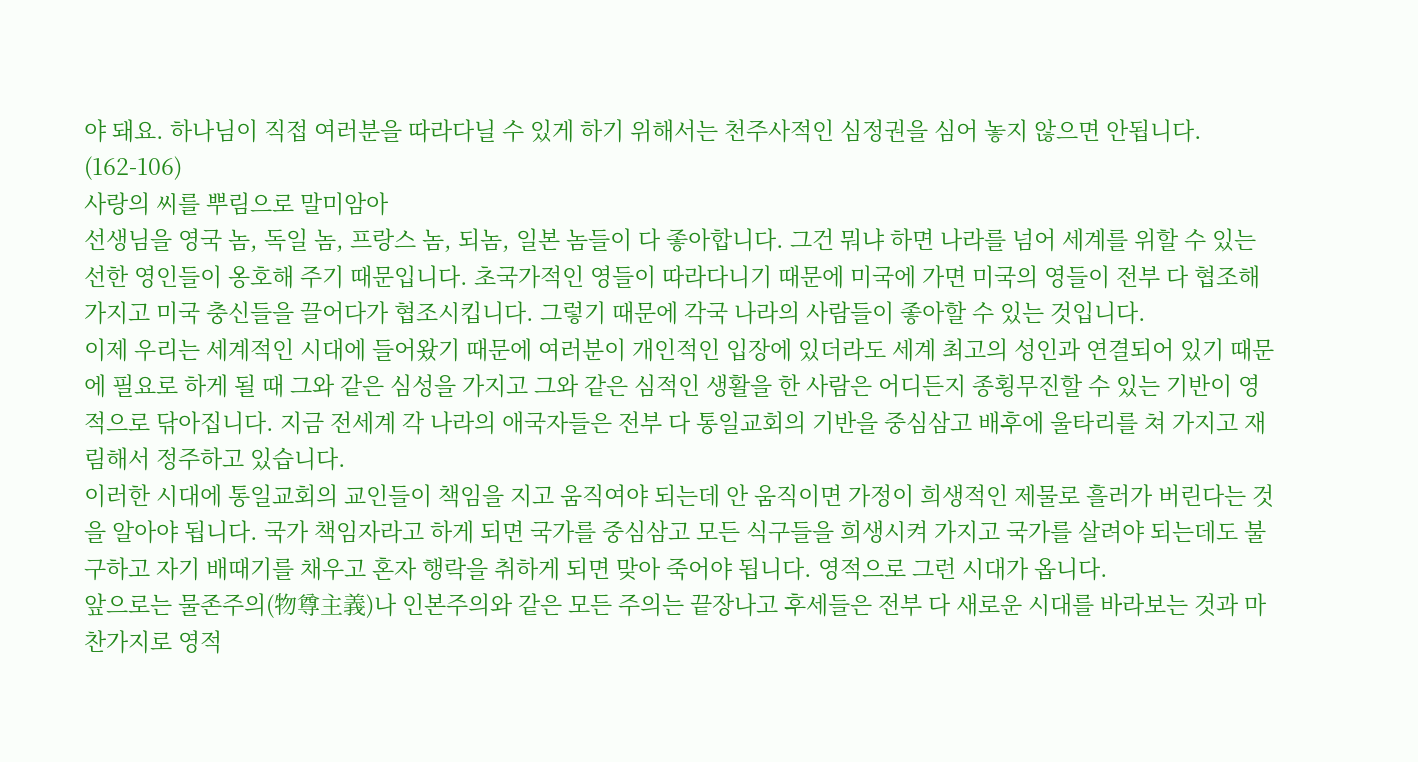야 돼요. 하나님이 직접 여러분을 따라다닐 수 있게 하기 위해서는 천주사적인 심정권을 심어 놓지 않으면 안됩니다. (162-106)
사랑의 씨를 뿌림으로 말미암아
선생님을 영국 놈, 독일 놈, 프랑스 놈, 되놈, 일본 놈들이 다 좋아합니다. 그건 뭐냐 하면 나라를 넘어 세계를 위할 수 있는 선한 영인들이 옹호해 주기 때문입니다. 초국가적인 영들이 따라다니기 때문에 미국에 가면 미국의 영들이 전부 다 협조해 가지고 미국 충신들을 끌어다가 협조시킵니다. 그렇기 때문에 각국 나라의 사람들이 좋아할 수 있는 것입니다.
이제 우리는 세계적인 시대에 들어왔기 때문에 여러분이 개인적인 입장에 있더라도 세계 최고의 성인과 연결되어 있기 때문에 필요로 하게 될 때 그와 같은 심성을 가지고 그와 같은 심적인 생활을 한 사람은 어디든지 종횡무진할 수 있는 기반이 영적으로 닦아집니다. 지금 전세계 각 나라의 애국자들은 전부 다 통일교회의 기반을 중심삼고 배후에 울타리를 쳐 가지고 재림해서 정주하고 있습니다.
이러한 시대에 통일교회의 교인들이 책임을 지고 움직여야 되는데 안 움직이면 가정이 희생적인 제물로 흘러가 버린다는 것을 알아야 됩니다. 국가 책임자라고 하게 되면 국가를 중심삼고 모든 식구들을 희생시켜 가지고 국가를 살려야 되는데도 불구하고 자기 배때기를 채우고 혼자 행락을 취하게 되면 맞아 죽어야 됩니다. 영적으로 그런 시대가 옵니다.
앞으로는 물존주의(物尊主義)나 인본주의와 같은 모든 주의는 끝장나고 후세들은 전부 다 새로운 시대를 바라보는 것과 마찬가지로 영적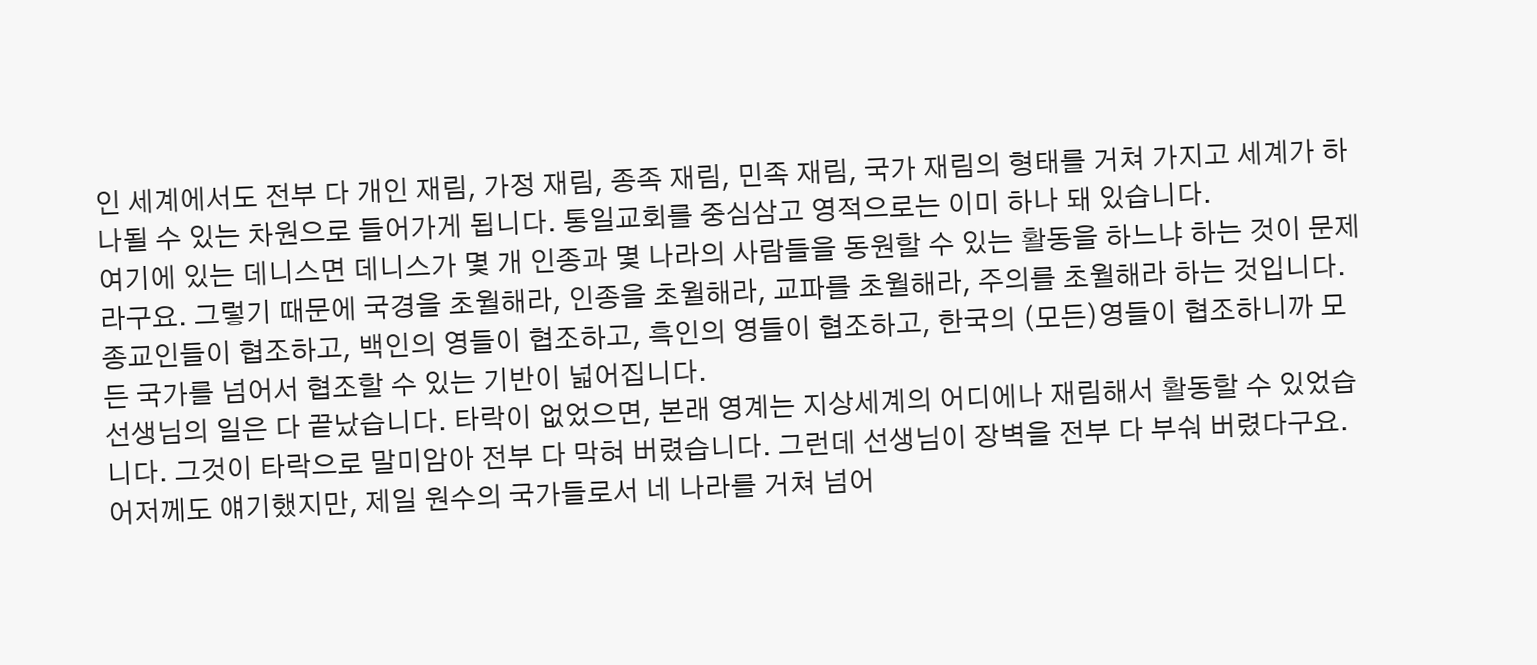인 세계에서도 전부 다 개인 재림, 가정 재림, 종족 재림, 민족 재림, 국가 재림의 형태를 거쳐 가지고 세계가 하나될 수 있는 차원으로 들어가게 됩니다. 통일교회를 중심삼고 영적으로는 이미 하나 돼 있습니다.
여기에 있는 데니스면 데니스가 몇 개 인종과 몇 나라의 사람들을 동원할 수 있는 활동을 하느냐 하는 것이 문제라구요. 그렇기 때문에 국경을 초월해라, 인종을 초월해라, 교파를 초월해라, 주의를 초월해라 하는 것입니다. 종교인들이 협조하고, 백인의 영들이 협조하고, 흑인의 영들이 협조하고, 한국의 (모든)영들이 협조하니까 모든 국가를 넘어서 협조할 수 있는 기반이 넓어집니다.
선생님의 일은 다 끝났습니다. 타락이 없었으면, 본래 영계는 지상세계의 어디에나 재림해서 활동할 수 있었습니다. 그것이 타락으로 말미암아 전부 다 막혀 버렸습니다. 그런데 선생님이 장벽을 전부 다 부숴 버렸다구요. 어저께도 얘기했지만, 제일 원수의 국가들로서 네 나라를 거쳐 넘어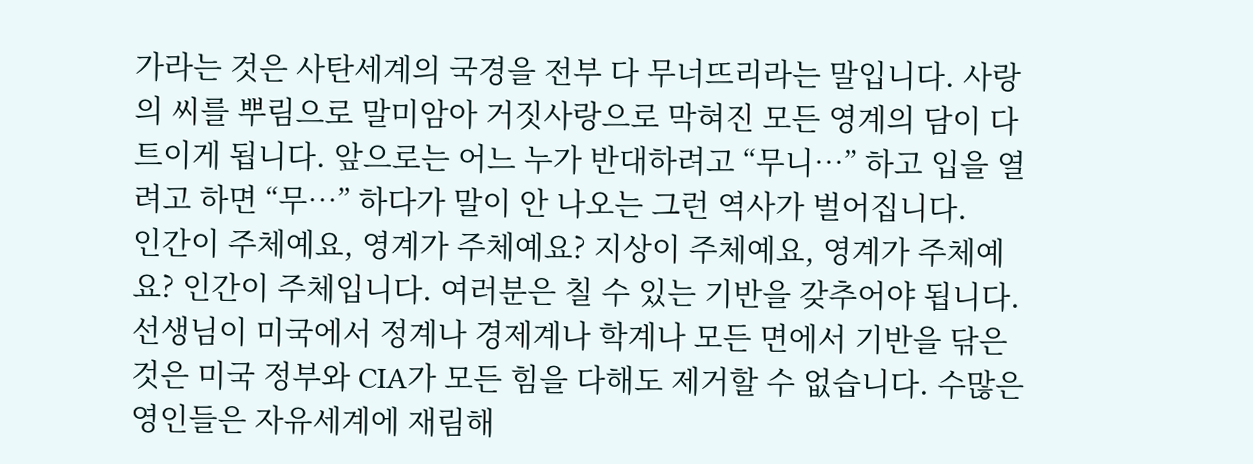가라는 것은 사탄세계의 국경을 전부 다 무너뜨리라는 말입니다. 사랑의 씨를 뿌림으로 말미암아 거짓사랑으로 막혀진 모든 영계의 담이 다 트이게 됩니다. 앞으로는 어느 누가 반대하려고 “무니…” 하고 입을 열려고 하면 “무…” 하다가 말이 안 나오는 그런 역사가 벌어집니다.
인간이 주체예요, 영계가 주체예요? 지상이 주체예요, 영계가 주체예요? 인간이 주체입니다. 여러분은 칠 수 있는 기반을 갖추어야 됩니다. 선생님이 미국에서 정계나 경제계나 학계나 모든 면에서 기반을 닦은 것은 미국 정부와 CIA가 모든 힘을 다해도 제거할 수 없습니다. 수많은 영인들은 자유세계에 재림해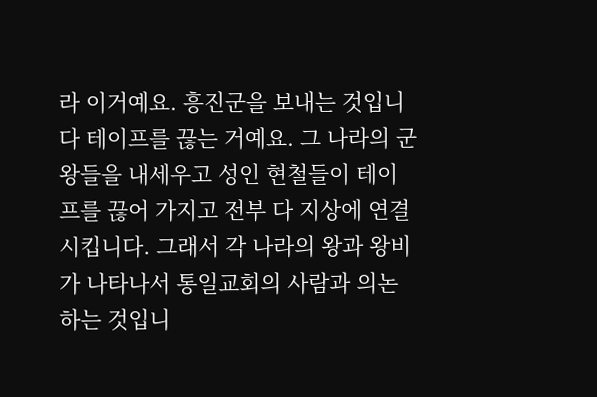라 이거예요. 흥진군을 보내는 것입니다 테이프를 끊는 거예요. 그 나라의 군왕들을 내세우고 성인 현철들이 테이프를 끊어 가지고 전부 다 지상에 연결시킵니다. 그래서 각 나라의 왕과 왕비가 나타나서 통일교회의 사람과 의논하는 것입니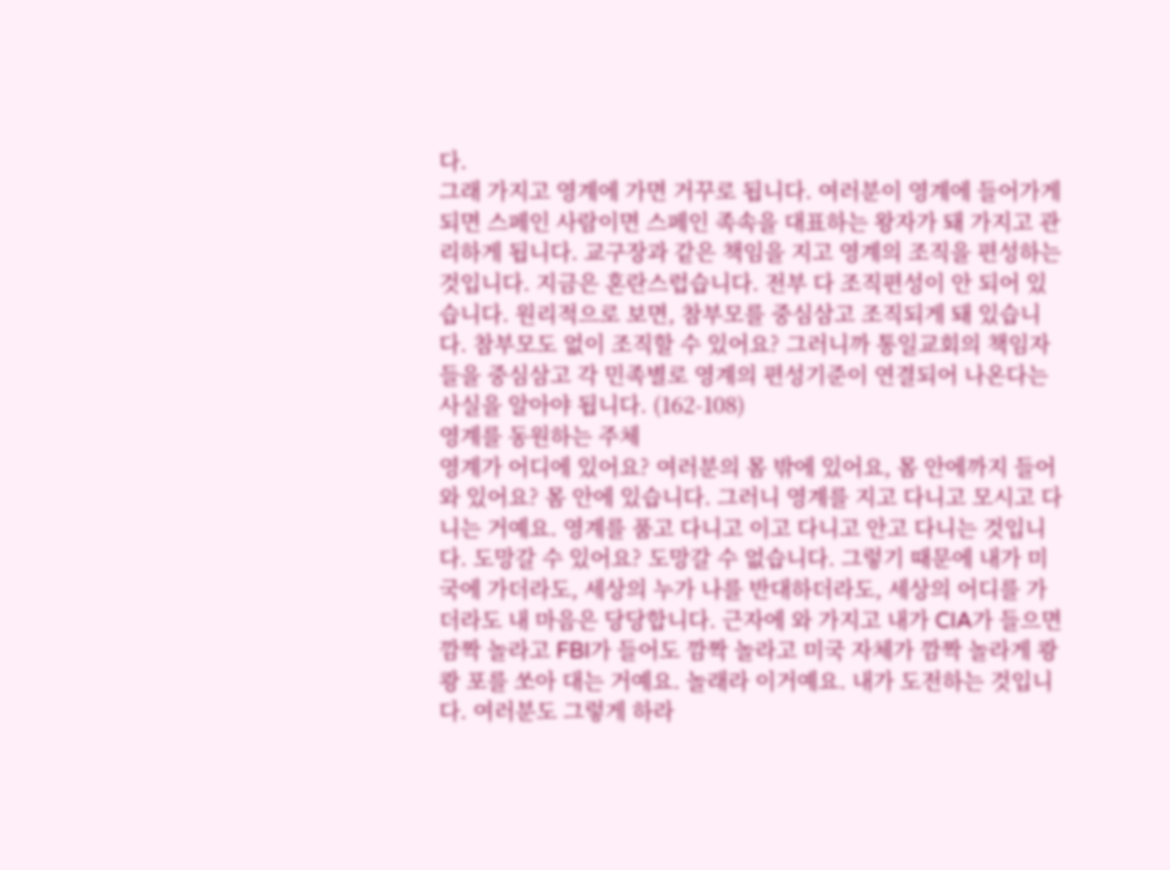다.
그래 가지고 영계에 가면 거꾸로 됩니다. 여러분이 영계에 들어가게 되면 스페인 사람이면 스페인 족속을 대표하는 왕자가 돼 가지고 관리하게 됩니다. 교구장과 같은 책임을 지고 영계의 조직을 편성하는 것입니다. 지금은 혼란스럽습니다. 전부 다 조직편성이 안 되어 있습니다. 원리적으로 보면, 참부모를 중심삼고 조직되게 돼 있습니다. 참부모도 없이 조직할 수 있어요? 그러니까 통일교회의 책임자들을 중심삼고 각 민족별로 영계의 편성기준이 연결되어 나온다는 사실을 알아야 됩니다. (162-108)
영계를 동원하는 주체
영계가 어디에 있어요? 여러분의 몸 밖에 있어요, 몸 안에까지 들어와 있어요? 몸 안에 있습니다. 그러니 영계를 지고 다니고 모시고 다니는 거예요. 영계를 품고 다니고 이고 다니고 안고 다니는 것입니다. 도망갈 수 있어요? 도망갈 수 없습니다. 그렇기 때문에 내가 미국에 가더라도, 세상의 누가 나를 반대하더라도, 세상의 어디를 가더라도 내 마음은 당당합니다. 근자에 와 가지고 내가 CIA가 들으면 깜짝 놀라고 FBI가 들어도 깜짝 놀라고 미국 자체가 깜짝 놀라게 쾅쾅 포를 쏘아 대는 거예요. 놀래라 이거예요. 내가 도전하는 것입니다. 여러분도 그렇게 하라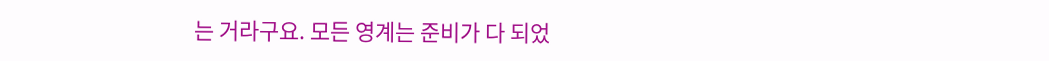는 거라구요. 모든 영계는 준비가 다 되었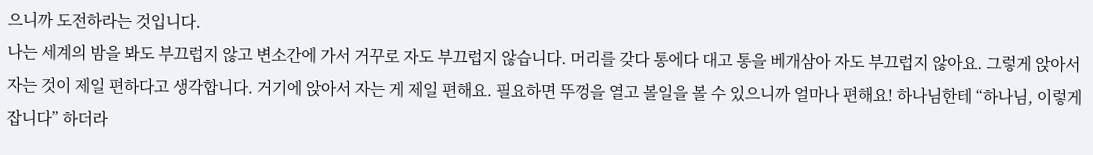으니까 도전하라는 것입니다.
나는 세계의 밤을 봐도 부끄럽지 않고 변소간에 가서 거꾸로 자도 부끄럽지 않습니다. 머리를 갖다 통에다 대고 통을 베개삼아 자도 부끄럽지 않아요. 그렇게 앉아서 자는 것이 제일 편하다고 생각합니다. 거기에 앉아서 자는 게 제일 편해요. 필요하면 뚜껑을 열고 볼일을 볼 수 있으니까 얼마나 편해요! 하나님한테 “하나님, 이렇게 잡니다” 하더라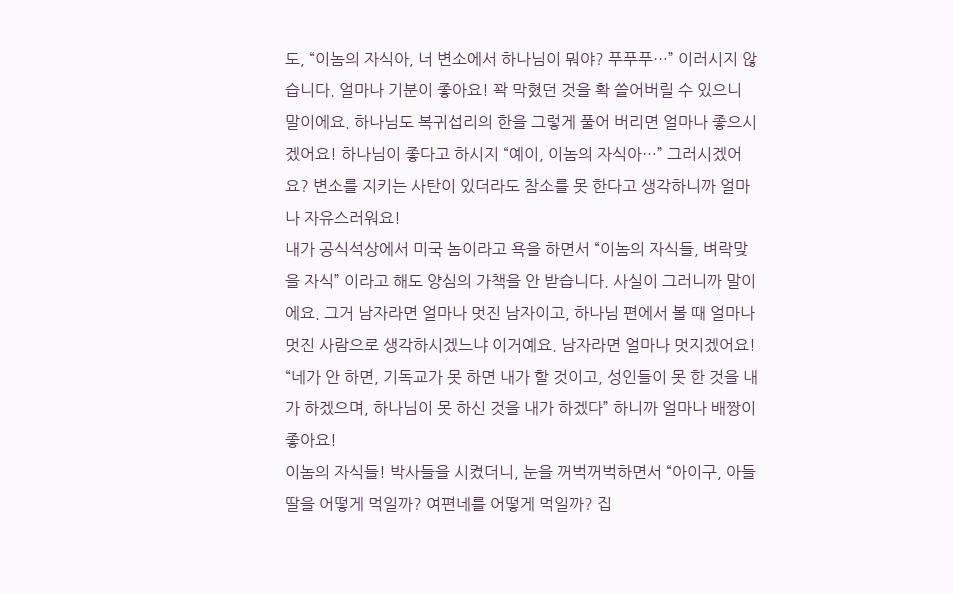도, “이놈의 자식아, 너 변소에서 하나님이 뭐야? 푸푸푸…” 이러시지 않습니다. 얼마나 기분이 좋아요! 꽉 막혔던 것을 확 쓸어버릴 수 있으니 말이에요. 하나님도 복귀섭리의 한을 그렇게 풀어 버리면 얼마나 좋으시겠어요! 하나님이 좋다고 하시지 “예이, 이놈의 자식아…” 그러시겠어요? 변소를 지키는 사탄이 있더라도 참소를 못 한다고 생각하니까 얼마나 자유스러워요!
내가 공식석상에서 미국 놈이라고 욕을 하면서 “이놈의 자식들, 벼락맞을 자식” 이라고 해도 양심의 가책을 안 받습니다. 사실이 그러니까 말이에요. 그거 남자라면 얼마나 멋진 남자이고, 하나님 편에서 볼 때 얼마나 멋진 사람으로 생각하시겠느냐 이거예요. 남자라면 얼마나 멋지겠어요! “네가 안 하면, 기독교가 못 하면 내가 할 것이고, 성인들이 못 한 것을 내가 하겠으며, 하나님이 못 하신 것을 내가 하겠다” 하니까 얼마나 배짱이 좋아요!
이놈의 자식들! 박사들을 시켰더니, 눈을 꺼벅꺼벅하면서 “아이구, 아들딸을 어떻게 먹일까? 여편네를 어떻게 먹일까? 집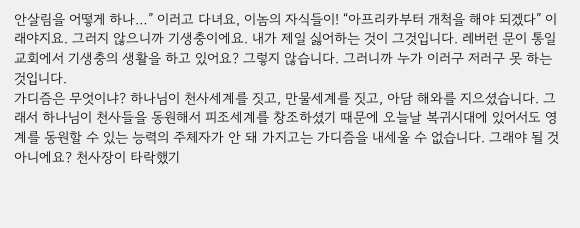안살림을 어떻게 하나…” 이러고 다녀요, 이놈의 자식들이! “아프리카부터 개척을 해야 되겠다” 이래야지요. 그러지 않으니까 기생충이에요. 내가 제일 싫어하는 것이 그것입니다. 레버런 문이 통일교회에서 기생충의 생활을 하고 있어요? 그렇지 않습니다. 그러니까 누가 이러구 저러구 못 하는 것입니다.
가디즘은 무엇이냐? 하나님이 천사세계를 짓고, 만물세계를 짓고, 아담 해와를 지으셨습니다. 그래서 하나님이 천사들을 동원해서 피조세계를 창조하셨기 때문에 오늘날 복귀시대에 있어서도 영계를 동원할 수 있는 능력의 주체자가 안 돼 가지고는 가디즘을 내세울 수 없습니다. 그래야 될 것 아니에요? 천사장이 타락했기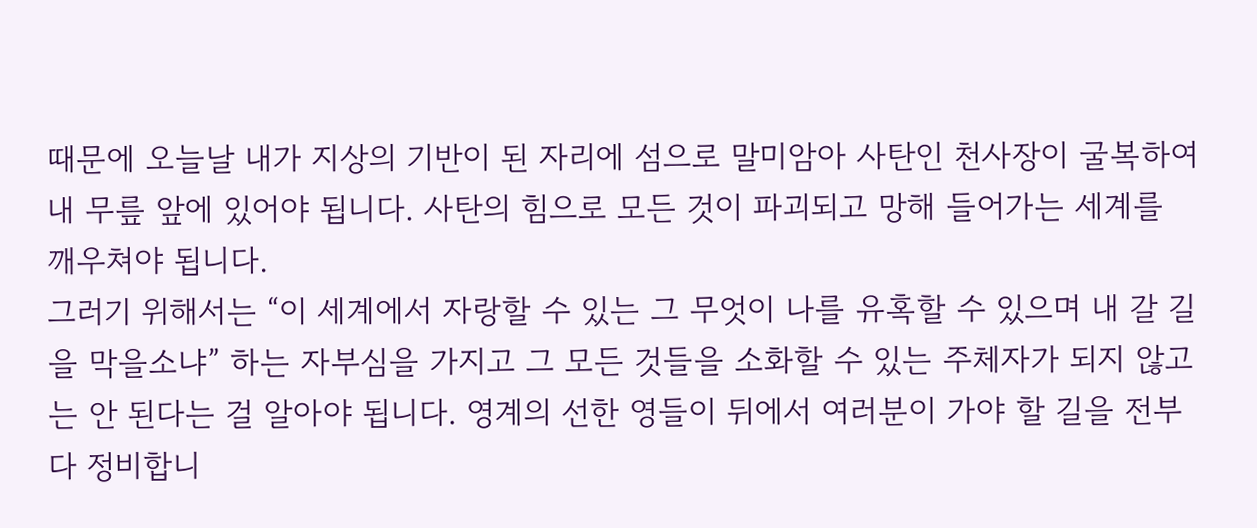때문에 오늘날 내가 지상의 기반이 된 자리에 섬으로 말미암아 사탄인 천사장이 굴복하여 내 무릎 앞에 있어야 됩니다. 사탄의 힘으로 모든 것이 파괴되고 망해 들어가는 세계를 깨우쳐야 됩니다.
그러기 위해서는 “이 세계에서 자랑할 수 있는 그 무엇이 나를 유혹할 수 있으며 내 갈 길을 막을소냐” 하는 자부심을 가지고 그 모든 것들을 소화할 수 있는 주체자가 되지 않고는 안 된다는 걸 알아야 됩니다. 영계의 선한 영들이 뒤에서 여러분이 가야 할 길을 전부 다 정비합니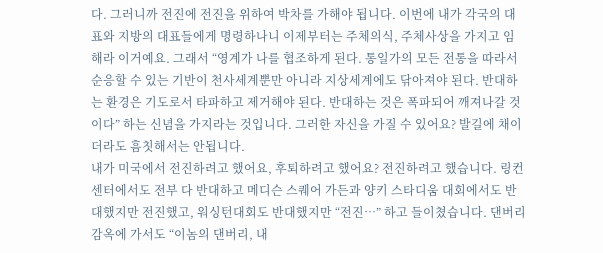다. 그러니까 전진에 전진을 위하여 박차를 가해야 됩니다. 이번에 내가 각국의 대표와 지방의 대표들에게 명령하나니 이제부터는 주체의식, 주체사상을 가지고 임해라 이거예요. 그래서 “영계가 나를 협조하게 된다. 통일가의 모든 전통을 따라서 순응할 수 있는 기반이 천사세계뿐만 아니라 지상세계에도 닦아져야 된다. 반대하는 환경은 기도로서 타파하고 제거해야 된다. 반대하는 것은 폭파되어 깨져나갈 것이다” 하는 신념을 가지라는 것입니다. 그러한 자신을 가질 수 있어요? 발길에 채이더라도 흠칫해서는 안됩니다.
내가 미국에서 전진하려고 했어요, 후퇴하려고 했어요? 전진하려고 했습니다. 링컨 센터에서도 전부 다 반대하고 메디슨 스퀘어 가든과 양키 스타디움 대회에서도 반대했지만 전진했고, 워싱턴대회도 반대했지만 “전진…” 하고 들이쳤습니다. 댄버리 감옥에 가서도 “이놈의 댄버리, 내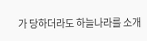가 당하더라도 하늘나라를 소개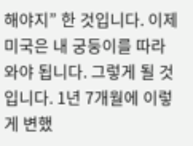해야지” 한 것입니다. 이제 미국은 내 궁둥이를 따라와야 됩니다. 그렇게 될 것입니다. 1년 7개월에 이렇게 변했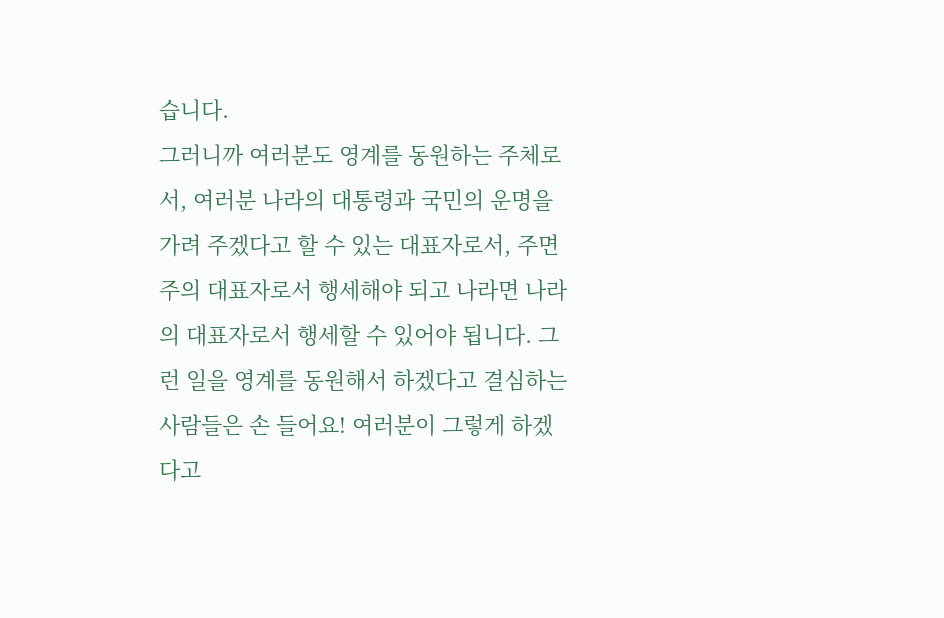습니다.
그러니까 여러분도 영계를 동원하는 주체로서, 여러분 나라의 대통령과 국민의 운명을 가려 주겠다고 할 수 있는 대표자로서, 주면 주의 대표자로서 행세해야 되고 나라면 나라의 대표자로서 행세할 수 있어야 됩니다. 그런 일을 영계를 동원해서 하겠다고 결심하는 사람들은 손 들어요! 여러분이 그렇게 하겠다고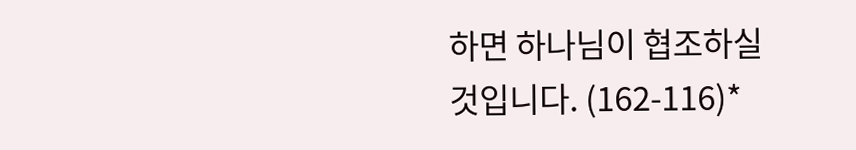하면 하나님이 협조하실 것입니다. (162-116)*